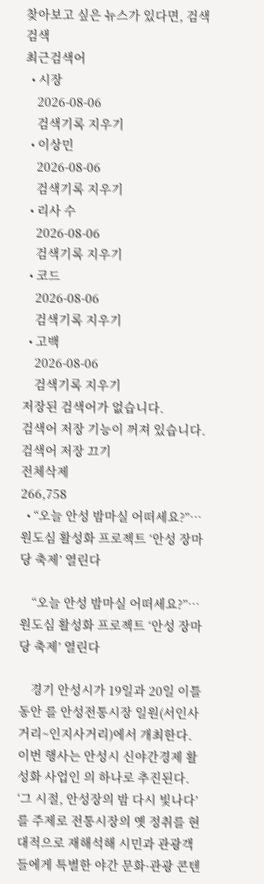찾아보고 싶은 뉴스가 있다면, 검색
검색
최근검색어
  • 시장
    2026-08-06
    검색기록 지우기
  • 이상민
    2026-08-06
    검색기록 지우기
  • 리사 수
    2026-08-06
    검색기록 지우기
  • 코드
    2026-08-06
    검색기록 지우기
  • 고백
    2026-08-06
    검색기록 지우기
저장된 검색어가 없습니다.
검색어 저장 기능이 꺼져 있습니다.
검색어 저장 끄기
전체삭제
266,758
  • “오늘 안성 밤마실 어떠세요?”…원도심 활성화 프로젝트 ‘안성 장마당 축제’ 열린다

    “오늘 안성 밤마실 어떠세요?”…원도심 활성화 프로젝트 ‘안성 장마당 축제’ 열린다

    경기 안성시가 19일과 20일 이틀 동안 를 안성전통시장 일원(서인사거리~인지사거리)에서 개최한다. 이번 행사는 안성시 신야간경제 활성화 사업인 의 하나로 추진된다. ‘그 시절, 안성장의 밤 다시 빛나다’를 주제로 전통시장의 옛 정취를 현대적으로 재해석해 시민과 관광객들에게 특별한 야간 문화·관광 콘텐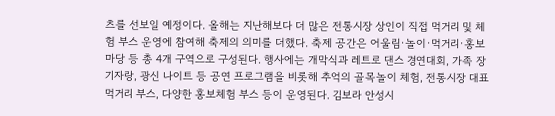츠를 선보일 예정이다. 올해는 지난해보다 더 많은 전통시장 상인이 직접 먹거리 및 체험 부스 운영에 참여해 축제의 의미를 더했다. 축제 공간은 어울림·놀이·먹거리·홍보마당 등 총 4개 구역으로 구성된다. 행사에는 개막식과 레트로 댄스 경연대회, 가족 장기자랑, 광신 나이트 등 공연 프로그램을 비롯해 추억의 골목놀이 체험, 전통시장 대표 먹거리 부스, 다양한 홍보체험 부스 등이 운영된다. 김보라 안성시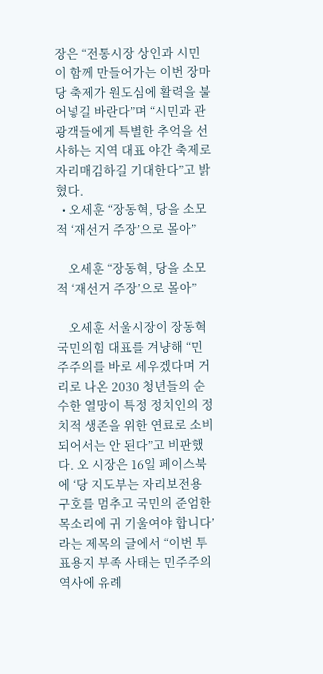장은 “전통시장 상인과 시민이 함께 만들어가는 이번 장마당 축제가 원도심에 활력을 불어넣길 바란다”며 “시민과 관광객들에게 특별한 추억을 선사하는 지역 대표 야간 축제로 자리매김하길 기대한다”고 밝혔다.
  • 오세훈 “장동혁, 당을 소모적 ‘재선거 주장’으로 몰아”

    오세훈 “장동혁, 당을 소모적 ‘재선거 주장’으로 몰아”

    오세훈 서울시장이 장동혁 국민의힘 대표를 겨냥해 “민주주의를 바로 세우겠다며 거리로 나온 2030 청년들의 순수한 열망이 특정 정치인의 정치적 생존을 위한 연료로 소비되어서는 안 된다”고 비판했다. 오 시장은 16일 페이스북에 ‘당 지도부는 자리보전용 구호를 멈추고 국민의 준엄한 목소리에 귀 기울여야 합니다’라는 제목의 글에서 “이번 투표용지 부족 사태는 민주주의 역사에 유례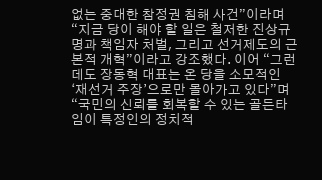없는 중대한 참정권 침해 사건”이라며 “지금 당이 해야 할 일은 철저한 진상규명과 책임자 처벌, 그리고 선거제도의 근본적 개혁”이라고 강조했다. 이어 “그런데도 장동혁 대표는 온 당을 소모적인 ‘재선거 주장’으로만 몰아가고 있다”며 “국민의 신뢰를 회복할 수 있는 골든타임이 특정인의 정치적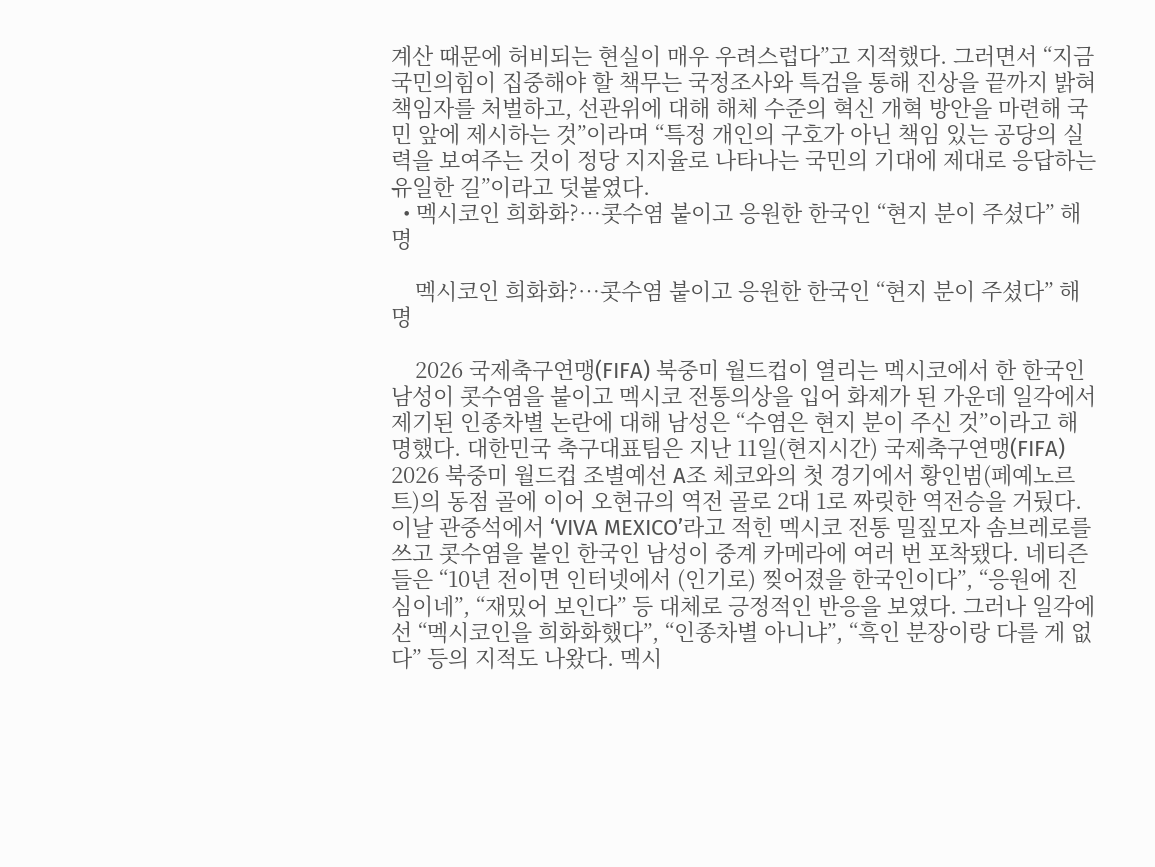계산 때문에 허비되는 현실이 매우 우려스럽다”고 지적했다. 그러면서 “지금 국민의힘이 집중해야 할 책무는 국정조사와 특검을 통해 진상을 끝까지 밝혀 책임자를 처벌하고, 선관위에 대해 해체 수준의 혁신 개혁 방안을 마련해 국민 앞에 제시하는 것”이라며 “특정 개인의 구호가 아닌 책임 있는 공당의 실력을 보여주는 것이 정당 지지율로 나타나는 국민의 기대에 제대로 응답하는 유일한 길”이라고 덧붙였다.
  • 멕시코인 희화화?…콧수염 붙이고 응원한 한국인 “현지 분이 주셨다” 해명

    멕시코인 희화화?…콧수염 붙이고 응원한 한국인 “현지 분이 주셨다” 해명

    2026 국제축구연맹(FIFA) 북중미 월드컵이 열리는 멕시코에서 한 한국인 남성이 콧수염을 붙이고 멕시코 전통의상을 입어 화제가 된 가운데 일각에서 제기된 인종차별 논란에 대해 남성은 “수염은 현지 분이 주신 것”이라고 해명했다. 대한민국 축구대표팀은 지난 11일(현지시간) 국제축구연맹(FIFA) 2026 북중미 월드컵 조별예선 A조 체코와의 첫 경기에서 황인범(페예노르트)의 동점 골에 이어 오현규의 역전 골로 2대 1로 짜릿한 역전승을 거뒀다. 이날 관중석에서 ‘VIVA MEXICO’라고 적힌 멕시코 전통 밀짚모자 솜브레로를 쓰고 콧수염을 붙인 한국인 남성이 중계 카메라에 여러 번 포착됐다. 네티즌들은 “10년 전이면 인터넷에서 (인기로) 찢어졌을 한국인이다”, “응원에 진심이네”, “재밌어 보인다” 등 대체로 긍정적인 반응을 보였다. 그러나 일각에선 “멕시코인을 희화화했다”, “인종차별 아니냐”, “흑인 분장이랑 다를 게 없다” 등의 지적도 나왔다. 멕시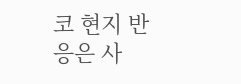코 현지 반응은 사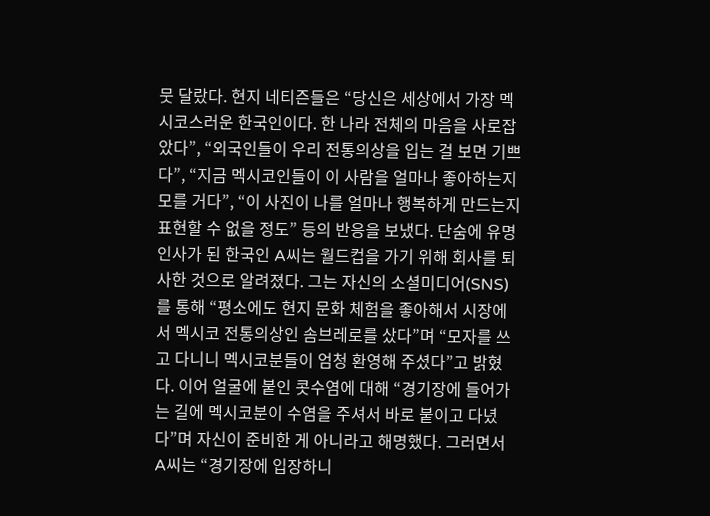뭇 달랐다. 현지 네티즌들은 “당신은 세상에서 가장 멕시코스러운 한국인이다. 한 나라 전체의 마음을 사로잡았다”, “외국인들이 우리 전통의상을 입는 걸 보면 기쁘다”, “지금 멕시코인들이 이 사람을 얼마나 좋아하는지 모를 거다”, “이 사진이 나를 얼마나 행복하게 만드는지 표현할 수 없을 정도” 등의 반응을 보냈다. 단숨에 유명 인사가 된 한국인 A씨는 월드컵을 가기 위해 회사를 퇴사한 것으로 알려졌다. 그는 자신의 소셜미디어(SNS)를 통해 “평소에도 현지 문화 체험을 좋아해서 시장에서 멕시코 전통의상인 솜브레로를 샀다”며 “모자를 쓰고 다니니 멕시코분들이 엄청 환영해 주셨다”고 밝혔다. 이어 얼굴에 붙인 콧수염에 대해 “경기장에 들어가는 길에 멕시코분이 수염을 주셔서 바로 붙이고 다녔다”며 자신이 준비한 게 아니라고 해명했다. 그러면서 A씨는 “경기장에 입장하니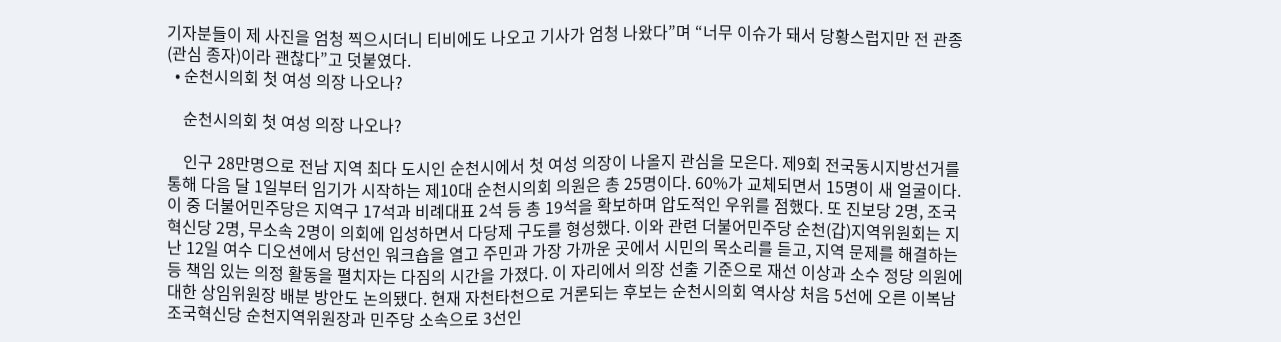기자분들이 제 사진을 엄청 찍으시더니 티비에도 나오고 기사가 엄청 나왔다”며 “너무 이슈가 돼서 당황스럽지만 전 관종(관심 종자)이라 괜찮다”고 덧붙였다.
  • 순천시의회 첫 여성 의장 나오나?

    순천시의회 첫 여성 의장 나오나?

    인구 28만명으로 전남 지역 최다 도시인 순천시에서 첫 여성 의장이 나올지 관심을 모은다. 제9회 전국동시지방선거를 통해 다음 달 1일부터 임기가 시작하는 제10대 순천시의회 의원은 총 25명이다. 60%가 교체되면서 15명이 새 얼굴이다. 이 중 더불어민주당은 지역구 17석과 비례대표 2석 등 총 19석을 확보하며 압도적인 우위를 점했다. 또 진보당 2명, 조국혁신당 2명, 무소속 2명이 의회에 입성하면서 다당제 구도를 형성했다. 이와 관련 더불어민주당 순천(갑)지역위원회는 지난 12일 여수 디오션에서 당선인 워크숍을 열고 주민과 가장 가까운 곳에서 시민의 목소리를 듣고, 지역 문제를 해결하는 등 책임 있는 의정 활동을 펼치자는 다짐의 시간을 가졌다. 이 자리에서 의장 선출 기준으로 재선 이상과 소수 정당 의원에 대한 상임위원장 배분 방안도 논의됐다. 현재 자천타천으로 거론되는 후보는 순천시의회 역사상 처음 5선에 오른 이복남 조국혁신당 순천지역위원장과 민주당 소속으로 3선인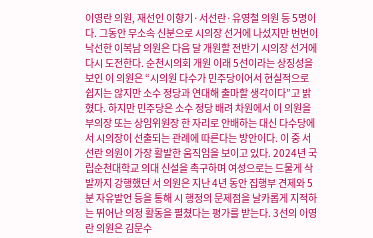이영란 의원, 재선인 이향기·서선란·유영철 의원 등 5명이다. 그동안 무소속 신분으로 시의장 선거에 나섰지만 번번이 낙선한 이복남 의원은 다음 달 개원할 전반기 시의장 선거에 다시 도전한다. 순천시의회 개원 이래 5선이라는 상징성을 보인 이 의원은 “시의원 다수가 민주당이어서 현실적으로 쉽지는 않지만 소수 정당과 연대해 출마할 생각이다”고 밝혔다. 하지만 민주당은 소수 정당 배려 차원에서 이 의원을 부의장 또는 상임위원장 한 자리로 안배하는 대신 다수당에서 시의장이 선출되는 관례에 따른다는 방안이다. 이 중 서선란 의원이 가장 활발한 움직임을 보이고 있다. 2024년 국립순천대학교 의대 신설을 촉구하며 여성으로는 드물게 삭발까지 강행했던 서 의원은 지난 4년 동안 집행부 견제와 5분 자유발언 등을 통해 시 행정의 문제점을 날카롭게 지적하는 뛰어난 의정 활동을 펼쳤다는 평가를 받는다. 3선의 이영란 의원은 김문수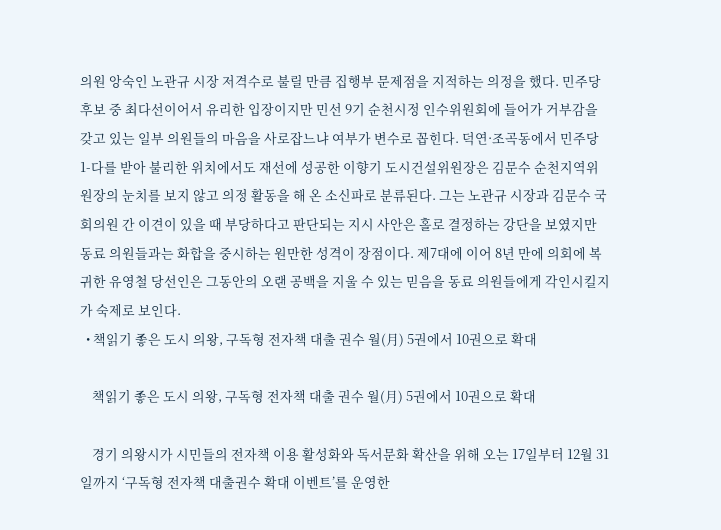의원 앙숙인 노관규 시장 저격수로 불릴 만큼 집행부 문제점을 지적하는 의정을 했다. 민주당 후보 중 최다선이어서 유리한 입장이지만 민선 9기 순천시정 인수위원회에 들어가 거부감을 갖고 있는 일부 의원들의 마음을 사로잡느냐 여부가 변수로 꼽힌다. 덕연·조곡동에서 민주당 1-다를 받아 불리한 위치에서도 재선에 성공한 이향기 도시건설위원장은 김문수 순천지역위원장의 눈치를 보지 않고 의정 활동을 해 온 소신파로 분류된다. 그는 노관규 시장과 김문수 국회의원 간 이견이 있을 때 부당하다고 판단되는 지시 사안은 홀로 결정하는 강단을 보였지만 동료 의원들과는 화합을 중시하는 원만한 성격이 장점이다. 제7대에 이어 8년 만에 의회에 복귀한 유영철 당선인은 그동안의 오랜 공백을 지울 수 있는 믿음을 동료 의원들에게 각인시킬지가 숙제로 보인다.
  • 책읽기 좋은 도시 의왕, 구독형 전자책 대출 권수 월(月) 5권에서 10권으로 확대

    책읽기 좋은 도시 의왕, 구독형 전자책 대출 권수 월(月) 5권에서 10권으로 확대

    경기 의왕시가 시민들의 전자책 이용 활성화와 독서문화 확산을 위해 오는 17일부터 12월 31일까지 ‘구독형 전자책 대출권수 확대 이벤트’를 운영한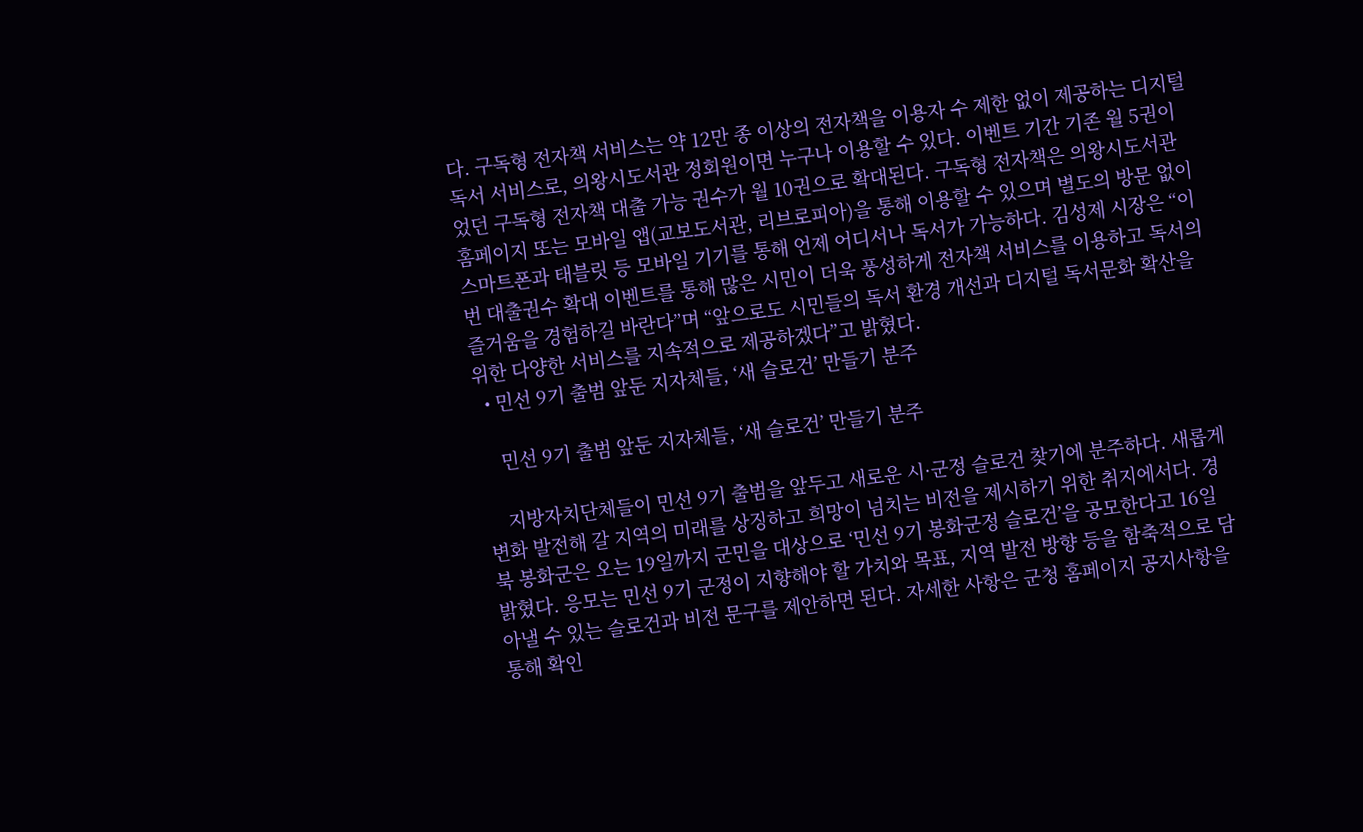다. 구독형 전자책 서비스는 약 12만 종 이상의 전자책을 이용자 수 제한 없이 제공하는 디지털 독서 서비스로, 의왕시도서관 정회원이면 누구나 이용할 수 있다. 이벤트 기간 기존 월 5권이었던 구독형 전자책 대출 가능 권수가 월 10권으로 확대된다. 구독형 전자책은 의왕시도서관 홈페이지 또는 모바일 앱(교보도서관, 리브로피아)을 통해 이용할 수 있으며 별도의 방문 없이 스마트폰과 태블릿 등 모바일 기기를 통해 언제 어디서나 독서가 가능하다. 김성제 시장은 “이번 대출권수 확대 이벤트를 통해 많은 시민이 더욱 풍성하게 전자책 서비스를 이용하고 독서의 즐거움을 경험하길 바란다”며 “앞으로도 시민들의 독서 환경 개선과 디지털 독서문화 확산을 위한 다양한 서비스를 지속적으로 제공하겠다”고 밝혔다.
  • 민선 9기 출범 앞둔 지자체들, ‘새 슬로건’ 만들기 분주

    민선 9기 출범 앞둔 지자체들, ‘새 슬로건’ 만들기 분주

    지방자치단체들이 민선 9기 출범을 앞두고 새로운 시·군정 슬로건 찾기에 분주하다. 새롭게 변화 발전해 갈 지역의 미래를 상징하고 희망이 넘치는 비전을 제시하기 위한 취지에서다. 경북 봉화군은 오는 19일까지 군민을 대상으로 ‘민선 9기 봉화군정 슬로건’을 공모한다고 16일 밝혔다. 응모는 민선 9기 군정이 지향해야 할 가치와 목표, 지역 발전 방향 등을 함축적으로 담아낼 수 있는 슬로건과 비전 문구를 제안하면 된다. 자세한 사항은 군청 홈페이지 공지사항을 통해 확인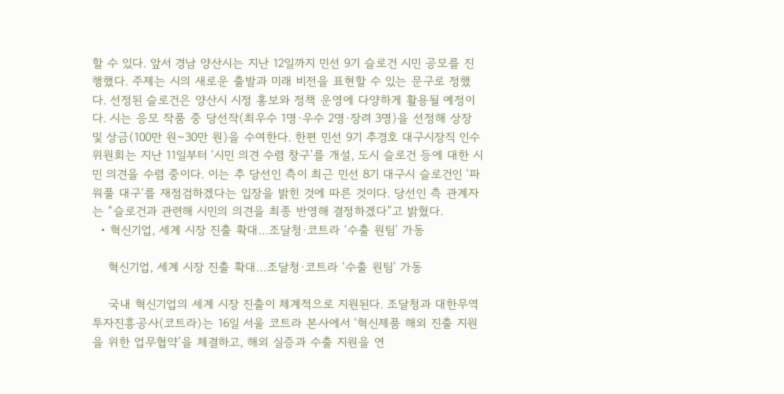할 수 있다. 앞서 경남 양산시는 지난 12일까지 민선 9기 슬로건 시민 공모를 진행했다. 주제는 시의 새로운 출발과 미래 비전을 표현할 수 있는 문구로 정했다. 선정된 슬로건은 양산시 시정 홍보와 정책 운영에 다양하게 활용될 예정이다. 시는 응모 작품 중 당선작(최우수 1명·우수 2명·장려 3명)을 선정해 상장 및 상금(100만 원~30만 원)을 수여한다. 한편 민선 9기 추경호 대구시장직 인수위원회는 지난 11일부터 ‘시민 의견 수렴 창구’를 개설, 도시 슬로건 등에 대한 시민 의견을 수렴 중이다. 이는 추 당선인 측이 최근 민선 8기 대구시 슬로건인 ‘파워풀 대구‘를 재점검하겠다는 입장을 밝힌 것에 따른 것이다. 당선인 측 관계자는 “슬로건과 관련해 시민의 의견을 최종 반영해 결정하겠다”고 밝혔다.
  • 혁신기업, 세계 시장 진출 확대…조달청·코트라 ‘수출 원팀’ 가동

    혁신기업, 세계 시장 진출 확대…조달청·코트라 ‘수출 원팀’ 가동

    국내 혁신기업의 세계 시장 진출이 체계적으로 지원된다. 조달청과 대한무역투자진흥공사(코트라)는 16일 서울 코트라 본사에서 ‘혁신제품 해외 진출 지원을 위한 업무협약’을 체결하고, 해외 실증과 수출 지원을 연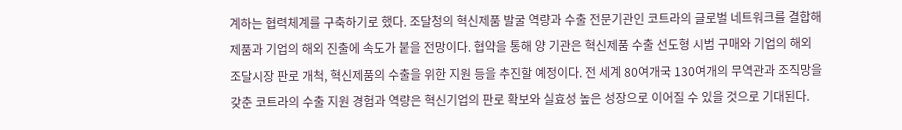계하는 협력체계를 구축하기로 했다. 조달청의 혁신제품 발굴 역량과 수출 전문기관인 코트라의 글로벌 네트워크를 결합해 제품과 기업의 해외 진출에 속도가 붙을 전망이다. 협약을 통해 양 기관은 혁신제품 수출 선도형 시범 구매와 기업의 해외 조달시장 판로 개척, 혁신제품의 수출을 위한 지원 등을 추진할 예정이다. 전 세계 80여개국 130여개의 무역관과 조직망을 갖춘 코트라의 수출 지원 경험과 역량은 혁신기업의 판로 확보와 실효성 높은 성장으로 이어질 수 있을 것으로 기대된다.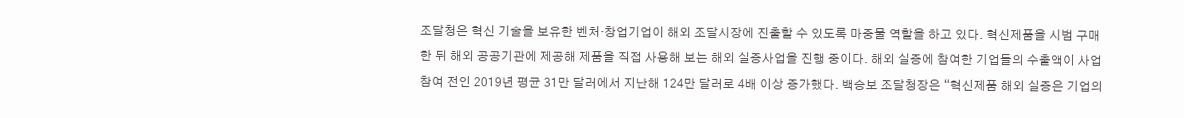조달청은 혁신 기술을 보유한 벤처·창업기업이 해외 조달시장에 진출할 수 있도록 마중물 역할을 하고 있다. 혁신제품을 시범 구매한 뒤 해외 공공기관에 제공해 제품을 직접 사용해 보는 해외 실증사업을 진행 중이다. 해외 실증에 참여한 기업들의 수출액이 사업 참여 전인 2019년 평균 31만 달러에서 지난해 124만 달러로 4배 이상 증가했다. 백승보 조달청장은 “혁신제품 해외 실증은 기업의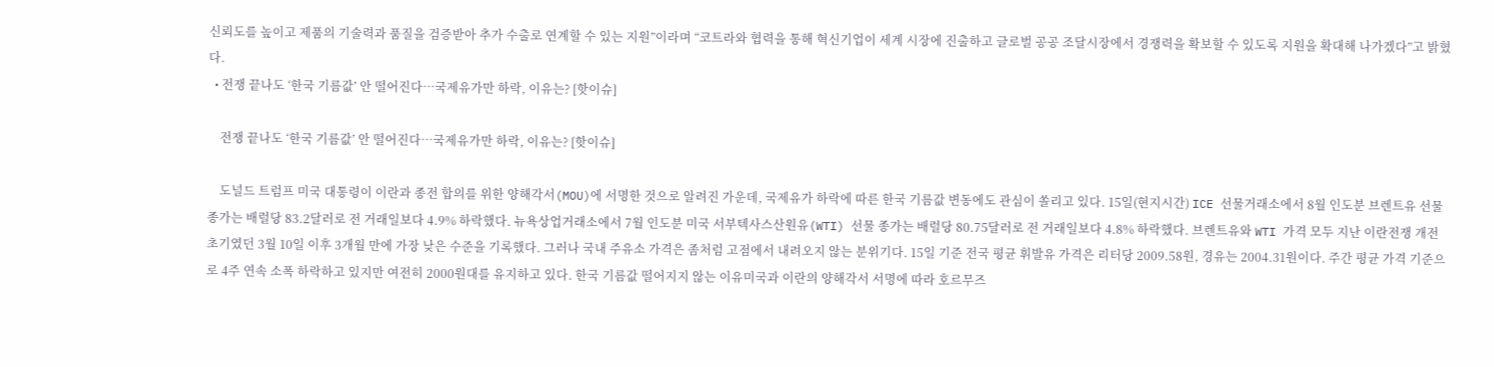신뢰도를 높이고 제품의 기술력과 품질을 검증받아 추가 수출로 연계할 수 있는 지원”이라며 “코트라와 협력을 통해 혁신기업이 세계 시장에 진출하고 글로벌 공공 조달시장에서 경쟁력을 확보할 수 있도록 지원을 확대해 나가겠다”고 밝혔다.
  • 전쟁 끝나도 ‘한국 기름값’ 안 떨어진다…국제유가만 하락, 이유는? [핫이슈]

    전쟁 끝나도 ‘한국 기름값’ 안 떨어진다…국제유가만 하락, 이유는? [핫이슈]

    도널드 트럼프 미국 대통령이 이란과 종전 합의를 위한 양해각서(MOU)에 서명한 것으로 알려진 가운데, 국제유가 하락에 따른 한국 기름값 변동에도 관심이 쏠리고 있다. 15일(현지시간) ICE 선물거래소에서 8월 인도분 브렌트유 선물 종가는 배럴당 83.2달러로 전 거래일보다 4.9% 하락했다. 뉴욕상업거래소에서 7월 인도분 미국 서부텍사스산원유(WTI) 선물 종가는 배럴당 80.75달러로 전 거래일보다 4.8% 하락했다. 브렌트유와 WTI 가격 모두 지난 이란전쟁 개전 초기였던 3월 10일 이후 3개월 만에 가장 낮은 수준을 기록했다. 그러나 국내 주유소 가격은 좀처럼 고점에서 내려오지 않는 분위기다. 15일 기준 전국 평균 휘발유 가격은 리터당 2009.58원, 경유는 2004.31원이다. 주간 평균 가격 기준으로 4주 연속 소폭 하락하고 있지만 여전히 2000원대를 유지하고 있다. 한국 기름값 떨어지지 않는 이유미국과 이란의 양해각서 서명에 따라 호르무즈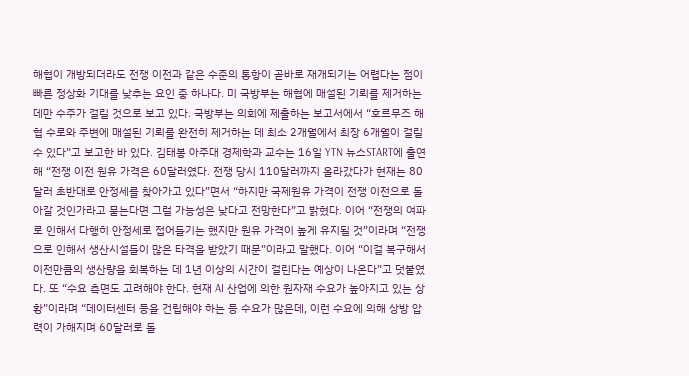해협이 개방되더라도 전쟁 이전과 같은 수준의 통항이 곧바로 재개되기는 어렵다는 점이 빠른 정상화 기대를 낮추는 요인 중 하나다. 미 국방부는 해협에 매설된 기뢰를 제거하는 데만 수주가 걸릴 것으로 보고 있다. 국방부는 의회에 제출하는 보고서에서 “호르무즈 해협 수로와 주변에 매설된 기뢰를 완전히 제거하는 데 최소 2개월에서 최장 6개월이 걸릴 수 있다”고 보고한 바 있다. 김태봉 아주대 경제학과 교수는 16일 YTN 뉴스START에 출연해 “전쟁 이전 원유 가격은 60달러였다. 전쟁 당시 110달러까지 올라갔다가 현재는 80달러 초반대로 안정세를 찾아가고 있다”면서 “하지만 국제원유 가격이 전쟁 이전으로 돌아갈 것인가라고 묻는다면 그럴 가능성은 낮다고 전망한다”고 밝혔다. 이어 “전쟁의 여파로 인해서 다행히 안정세로 접어들기는 했지만 원유 가격이 높게 유지될 것”이라며 “전쟁으로 인해서 생산시설들이 많은 타격을 받았기 때문”이라고 말했다. 이어 “이걸 복구해서 이전만큼의 생산량을 회복하는 데 1년 이상의 시간이 걸린다는 예상이 나온다”고 덧붙였다. 또 “수요 측면도 고려해야 한다. 현재 AI 산업에 의한 원자재 수요가 높아지고 있는 상황”이라며 “데이터센터 등을 건립해야 하는 등 수요가 많은데, 이런 수요에 의해 상방 압력이 가해지며 60달러로 돌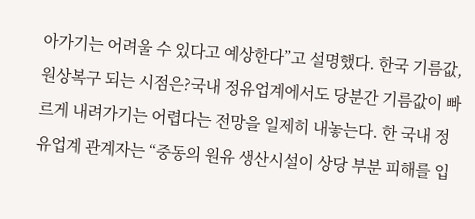아가기는 어려울 수 있다고 예상한다”고 설명했다. 한국 기름값, 원상복구 되는 시점은?국내 정유업계에서도 당분간 기름값이 빠르게 내려가기는 어렵다는 전망을 일제히 내놓는다. 한 국내 정유업계 관계자는 “중동의 원유 생산시설이 상당 부분 피해를 입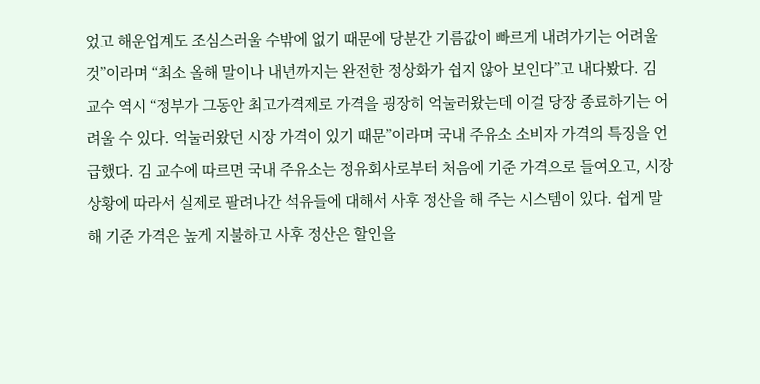었고 해운업계도 조심스러울 수밖에 없기 때문에 당분간 기름값이 빠르게 내려가기는 어려울 것”이라며 “최소 올해 말이나 내년까지는 완전한 정상화가 쉽지 않아 보인다”고 내다봤다. 김 교수 역시 “정부가 그동안 최고가격제로 가격을 굉장히 억눌러왔는데 이걸 당장 종료하기는 어려울 수 있다. 억눌러왔던 시장 가격이 있기 때문”이라며 국내 주유소 소비자 가격의 특징을 언급했다. 김 교수에 따르면 국내 주유소는 정유회사로부터 처음에 기준 가격으로 들여오고, 시장 상황에 따라서 실제로 팔려나간 석유들에 대해서 사후 정산을 해 주는 시스템이 있다. 쉽게 말해 기준 가격은 높게 지불하고 사후 정산은 할인을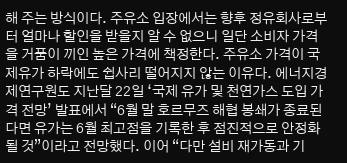해 주는 방식이다. 주유소 입장에서는 향후 정유회사로부터 얼마나 할인을 받을지 알 수 없으니 일단 소비자 가격을 거품이 끼인 높은 가격에 책정한다. 주유소 가격이 국제유가 하락에도 쉽사리 떨어지지 않는 이유다. 에너지경제연구원도 지난달 22일 ‘국제 유가 및 천연가스 도입 가격 전망’ 발표에서 “6월 말 호르무즈 해협 봉쇄가 종료된다면 유가는 6월 최고점을 기록한 후 점진적으로 안정화될 것”이라고 전망했다. 이어 “다만 설비 재가동과 기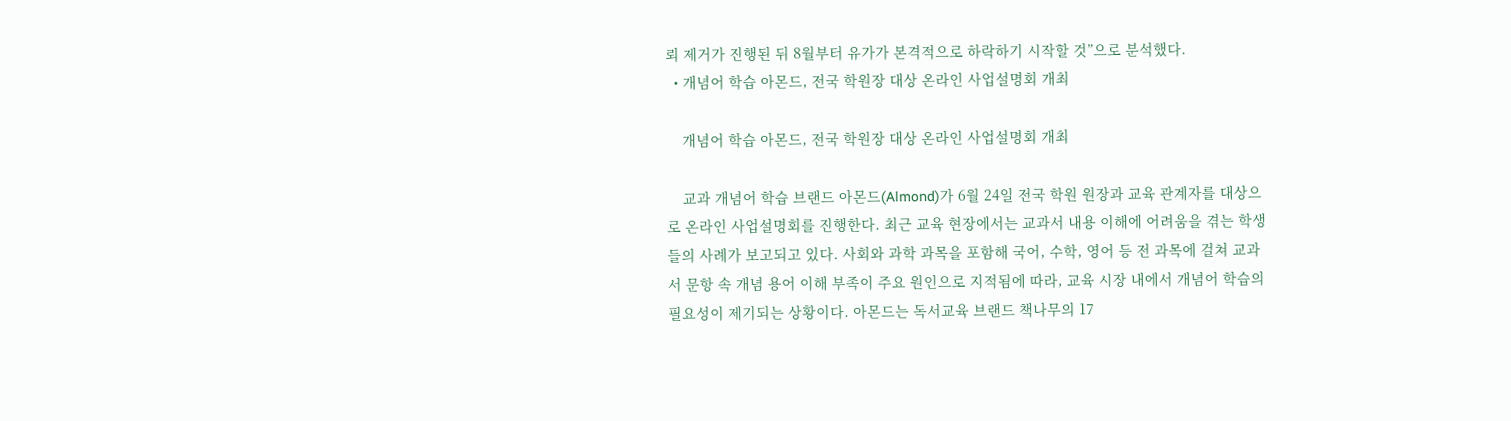뢰 제거가 진행된 뒤 8월부터 유가가 본격적으로 하락하기 시작할 것”으로 분석했다.
  • 개념어 학습 아몬드, 전국 학원장 대상 온라인 사업설명회 개최

    개념어 학습 아몬드, 전국 학원장 대상 온라인 사업설명회 개최

    교과 개념어 학습 브랜드 아몬드(Almond)가 6월 24일 전국 학원 원장과 교육 관계자를 대상으로 온라인 사업설명회를 진행한다. 최근 교육 현장에서는 교과서 내용 이해에 어려움을 겪는 학생들의 사례가 보고되고 있다. 사회와 과학 과목을 포함해 국어, 수학, 영어 등 전 과목에 걸쳐 교과서 문항 속 개념 용어 이해 부족이 주요 원인으로 지적됨에 따라, 교육 시장 내에서 개념어 학습의 필요성이 제기되는 상황이다. 아몬드는 독서교육 브랜드 책나무의 17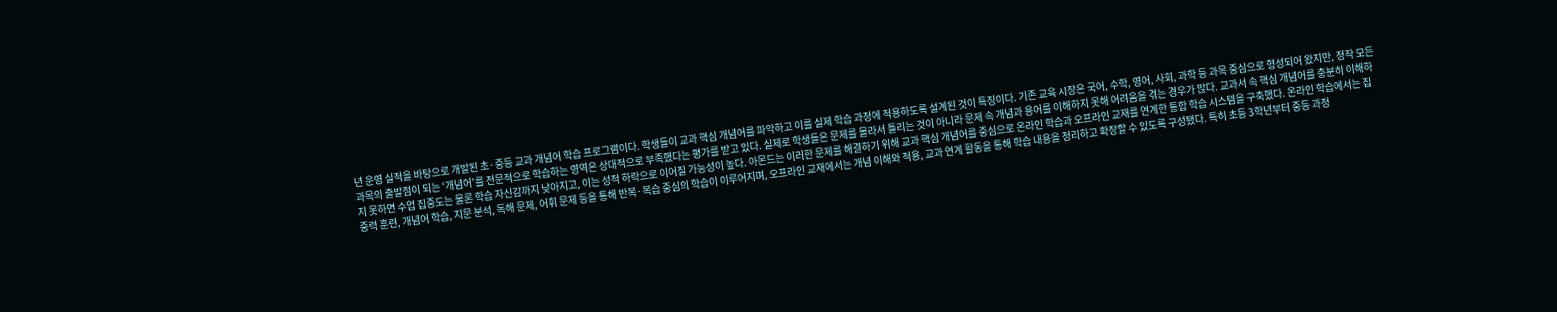년 운영 실적을 바탕으로 개발된 초·중등 교과 개념어 학습 프로그램이다. 학생들이 교과 핵심 개념어를 파악하고 이를 실제 학습 과정에 적용하도록 설계된 것이 특징이다. 기존 교육 시장은 국어, 수학, 영어, 사회, 과학 등 과목 중심으로 형성되어 왔지만, 정작 모든 과목의 출발점이 되는 ‘개념어’를 전문적으로 학습하는 영역은 상대적으로 부족했다는 평가를 받고 있다. 실제로 학생들은 문제를 몰라서 틀리는 것이 아니라 문제 속 개념과 용어를 이해하지 못해 어려움을 겪는 경우가 많다. 교과서 속 핵심 개념어를 충분히 이해하지 못하면 수업 집중도는 물론 학습 자신감까지 낮아지고, 이는 성적 하락으로 이어질 가능성이 높다. 아몬드는 이러한 문제를 해결하기 위해 교과 핵심 개념어를 중심으로 온라인 학습과 오프라인 교재를 연계한 통합 학습 시스템을 구축했다. 온라인 학습에서는 집중력 훈련, 개념어 학습, 지문 분석, 독해 문제, 어휘 문제 등을 통해 반복·복습 중심의 학습이 이루어지며, 오프라인 교재에서는 개념 이해와 적용, 교과 연계 활동을 통해 학습 내용을 정리하고 확장할 수 있도록 구성됐다. 특히 초등 3학년부터 중등 과정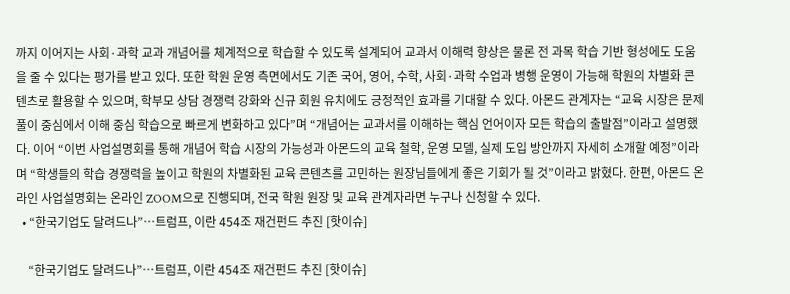까지 이어지는 사회·과학 교과 개념어를 체계적으로 학습할 수 있도록 설계되어 교과서 이해력 향상은 물론 전 과목 학습 기반 형성에도 도움을 줄 수 있다는 평가를 받고 있다. 또한 학원 운영 측면에서도 기존 국어, 영어, 수학, 사회·과학 수업과 병행 운영이 가능해 학원의 차별화 콘텐츠로 활용할 수 있으며, 학부모 상담 경쟁력 강화와 신규 회원 유치에도 긍정적인 효과를 기대할 수 있다. 아몬드 관계자는 “교육 시장은 문제 풀이 중심에서 이해 중심 학습으로 빠르게 변화하고 있다”며 “개념어는 교과서를 이해하는 핵심 언어이자 모든 학습의 출발점”이라고 설명했다. 이어 “이번 사업설명회를 통해 개념어 학습 시장의 가능성과 아몬드의 교육 철학, 운영 모델, 실제 도입 방안까지 자세히 소개할 예정”이라며 “학생들의 학습 경쟁력을 높이고 학원의 차별화된 교육 콘텐츠를 고민하는 원장님들에게 좋은 기회가 될 것”이라고 밝혔다. 한편, 아몬드 온라인 사업설명회는 온라인 ZOOM으로 진행되며, 전국 학원 원장 및 교육 관계자라면 누구나 신청할 수 있다.
  • “한국기업도 달려드나”…트럼프, 이란 454조 재건펀드 추진 [핫이슈]

    “한국기업도 달려드나”…트럼프, 이란 454조 재건펀드 추진 [핫이슈]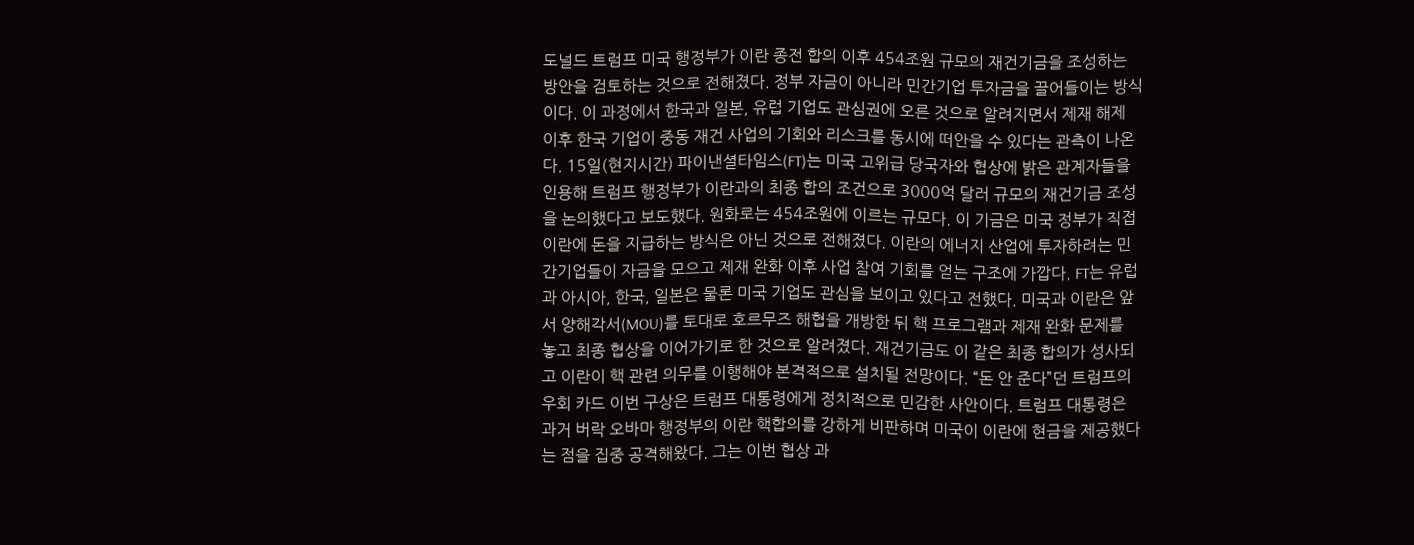도널드 트럼프 미국 행정부가 이란 종전 합의 이후 454조원 규모의 재건기금을 조성하는 방안을 검토하는 것으로 전해졌다. 정부 자금이 아니라 민간기업 투자금을 끌어들이는 방식이다. 이 과정에서 한국과 일본, 유럽 기업도 관심권에 오른 것으로 알려지면서 제재 해제 이후 한국 기업이 중동 재건 사업의 기회와 리스크를 동시에 떠안을 수 있다는 관측이 나온다. 15일(현지시간) 파이낸셜타임스(FT)는 미국 고위급 당국자와 협상에 밝은 관계자들을 인용해 트럼프 행정부가 이란과의 최종 합의 조건으로 3000억 달러 규모의 재건기금 조성을 논의했다고 보도했다. 원화로는 454조원에 이르는 규모다. 이 기금은 미국 정부가 직접 이란에 돈을 지급하는 방식은 아닌 것으로 전해졌다. 이란의 에너지 산업에 투자하려는 민간기업들이 자금을 모으고 제재 완화 이후 사업 참여 기회를 얻는 구조에 가깝다. FT는 유럽과 아시아, 한국, 일본은 물론 미국 기업도 관심을 보이고 있다고 전했다. 미국과 이란은 앞서 양해각서(MOU)를 토대로 호르무즈 해협을 개방한 뒤 핵 프로그램과 제재 완화 문제를 놓고 최종 협상을 이어가기로 한 것으로 알려졌다. 재건기금도 이 같은 최종 합의가 성사되고 이란이 핵 관련 의무를 이행해야 본격적으로 설치될 전망이다. “돈 안 준다”던 트럼프의 우회 카드 이번 구상은 트럼프 대통령에게 정치적으로 민감한 사안이다. 트럼프 대통령은 과거 버락 오바마 행정부의 이란 핵합의를 강하게 비판하며 미국이 이란에 현금을 제공했다는 점을 집중 공격해왔다. 그는 이번 협상 과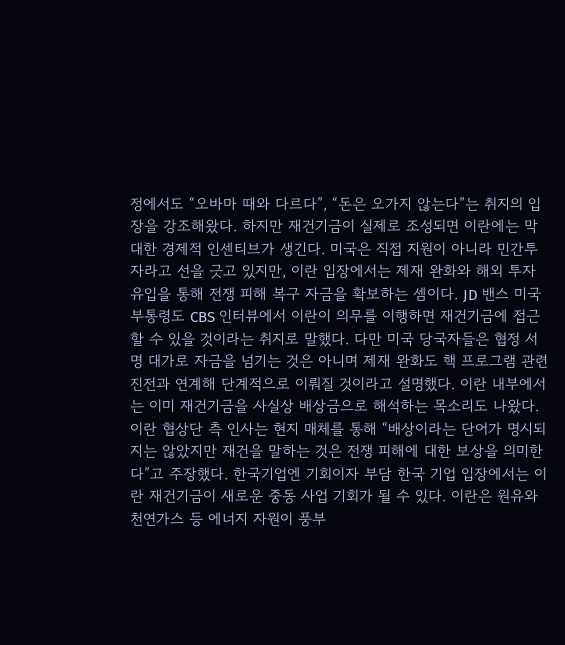정에서도 “오바마 때와 다르다”, “돈은 오가지 않는다”는 취지의 입장을 강조해왔다. 하지만 재건기금이 실제로 조성되면 이란에는 막대한 경제적 인센티브가 생긴다. 미국은 직접 지원이 아니라 민간투자라고 선을 긋고 있지만, 이란 입장에서는 제재 완화와 해외 투자 유입을 통해 전쟁 피해 복구 자금을 확보하는 셈이다. JD 밴스 미국 부통령도 CBS 인터뷰에서 이란이 의무를 이행하면 재건기금에 접근할 수 있을 것이라는 취지로 말했다. 다만 미국 당국자들은 협정 서명 대가로 자금을 넘기는 것은 아니며 제재 완화도 핵 프로그램 관련 진전과 연계해 단계적으로 이뤄질 것이라고 설명했다. 이란 내부에서는 이미 재건기금을 사실상 배상금으로 해석하는 목소리도 나왔다. 이란 협상단 측 인사는 현지 매체를 통해 “배상이라는 단어가 명시되지는 않았지만 재건을 말하는 것은 전쟁 피해에 대한 보상을 의미한다”고 주장했다. 한국기업엔 기회이자 부담 한국 기업 입장에서는 이란 재건기금이 새로운 중동 사업 기회가 될 수 있다. 이란은 원유와 천연가스 등 에너지 자원이 풍부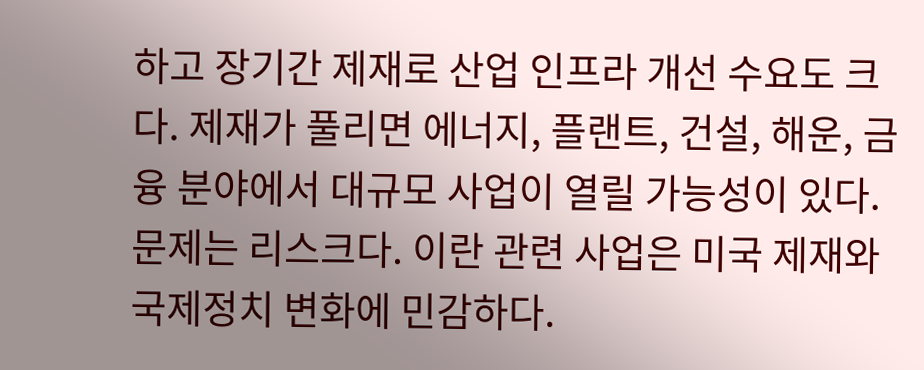하고 장기간 제재로 산업 인프라 개선 수요도 크다. 제재가 풀리면 에너지, 플랜트, 건설, 해운, 금융 분야에서 대규모 사업이 열릴 가능성이 있다. 문제는 리스크다. 이란 관련 사업은 미국 제재와 국제정치 변화에 민감하다.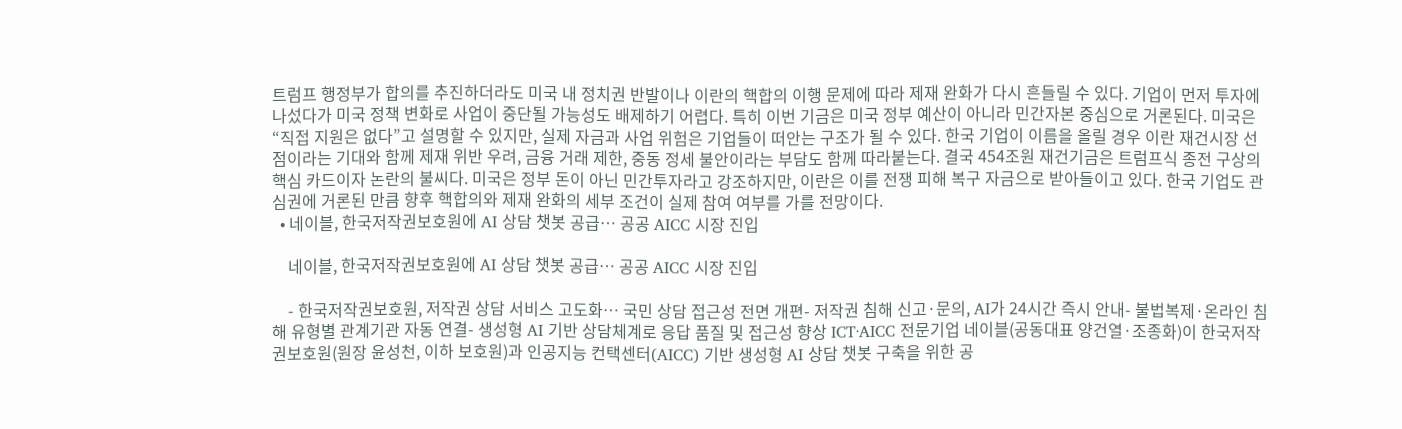트럼프 행정부가 합의를 추진하더라도 미국 내 정치권 반발이나 이란의 핵합의 이행 문제에 따라 제재 완화가 다시 흔들릴 수 있다. 기업이 먼저 투자에 나섰다가 미국 정책 변화로 사업이 중단될 가능성도 배제하기 어렵다. 특히 이번 기금은 미국 정부 예산이 아니라 민간자본 중심으로 거론된다. 미국은 “직접 지원은 없다”고 설명할 수 있지만, 실제 자금과 사업 위험은 기업들이 떠안는 구조가 될 수 있다. 한국 기업이 이름을 올릴 경우 이란 재건시장 선점이라는 기대와 함께 제재 위반 우려, 금융 거래 제한, 중동 정세 불안이라는 부담도 함께 따라붙는다. 결국 454조원 재건기금은 트럼프식 종전 구상의 핵심 카드이자 논란의 불씨다. 미국은 정부 돈이 아닌 민간투자라고 강조하지만, 이란은 이를 전쟁 피해 복구 자금으로 받아들이고 있다. 한국 기업도 관심권에 거론된 만큼 향후 핵합의와 제재 완화의 세부 조건이 실제 참여 여부를 가를 전망이다.
  • 네이블, 한국저작권보호원에 AI 상담 챗봇 공급… 공공 AICC 시장 진입

    네이블, 한국저작권보호원에 AI 상담 챗봇 공급… 공공 AICC 시장 진입

    - 한국저작권보호원, 저작권 상담 서비스 고도화… 국민 상담 접근성 전면 개편- 저작권 침해 신고·문의, AI가 24시간 즉시 안내- 불법복제·온라인 침해 유형별 관계기관 자동 연결- 생성형 AI 기반 상담체계로 응답 품질 및 접근성 향상 ICT·AICC 전문기업 네이블(공동대표 양건열·조종화)이 한국저작권보호원(원장 윤성천, 이하 보호원)과 인공지능 컨택센터(AICC) 기반 생성형 AI 상담 챗봇 구축을 위한 공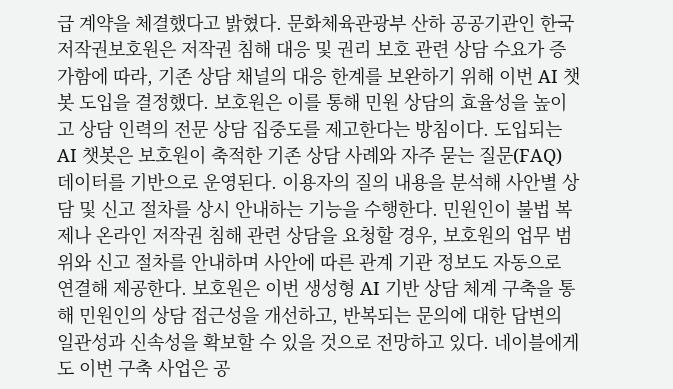급 계약을 체결했다고 밝혔다. 문화체육관광부 산하 공공기관인 한국저작권보호원은 저작권 침해 대응 및 권리 보호 관련 상담 수요가 증가함에 따라, 기존 상담 채널의 대응 한계를 보완하기 위해 이번 AI 챗봇 도입을 결정했다. 보호원은 이를 통해 민원 상담의 효율성을 높이고 상담 인력의 전문 상담 집중도를 제고한다는 방침이다. 도입되는 AI 챗봇은 보호원이 축적한 기존 상담 사례와 자주 묻는 질문(FAQ) 데이터를 기반으로 운영된다. 이용자의 질의 내용을 분석해 사안별 상담 및 신고 절차를 상시 안내하는 기능을 수행한다. 민원인이 불법 복제나 온라인 저작권 침해 관련 상담을 요청할 경우, 보호원의 업무 범위와 신고 절차를 안내하며 사안에 따른 관계 기관 정보도 자동으로 연결해 제공한다. 보호원은 이번 생성형 AI 기반 상담 체계 구축을 통해 민원인의 상담 접근성을 개선하고, 반복되는 문의에 대한 답변의 일관성과 신속성을 확보할 수 있을 것으로 전망하고 있다. 네이블에게도 이번 구축 사업은 공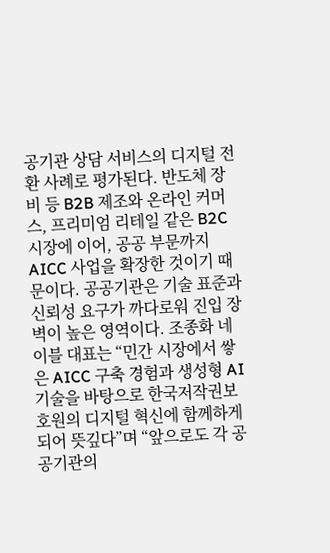공기관 상담 서비스의 디지털 전환 사례로 평가된다. 반도체 장비 등 B2B 제조와 온라인 커머스, 프리미엄 리테일 같은 B2C 시장에 이어, 공공 부문까지 AICC 사업을 확장한 것이기 때문이다. 공공기관은 기술 표준과 신뢰성 요구가 까다로워 진입 장벽이 높은 영역이다. 조종화 네이블 대표는 “민간 시장에서 쌓은 AICC 구축 경험과 생성형 AI 기술을 바탕으로 한국저작권보호원의 디지털 혁신에 함께하게 되어 뜻깊다”며 “앞으로도 각 공공기관의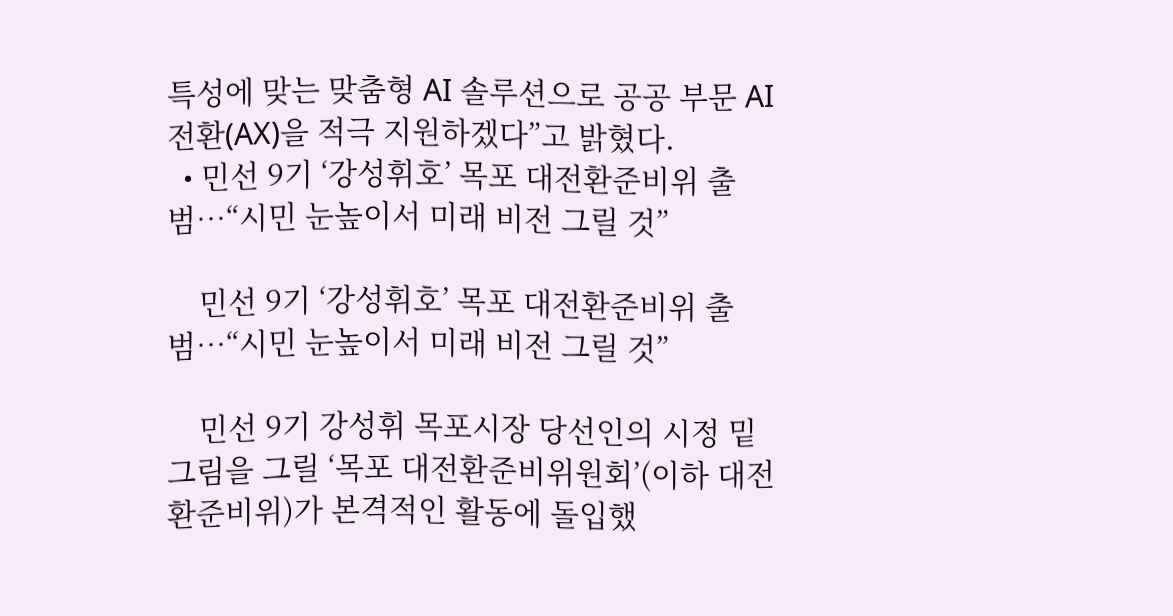특성에 맞는 맞춤형 AI 솔루션으로 공공 부문 AI 전환(AX)을 적극 지원하겠다”고 밝혔다.
  • 민선 9기 ‘강성휘호’ 목포 대전환준비위 출범…“시민 눈높이서 미래 비전 그릴 것”

    민선 9기 ‘강성휘호’ 목포 대전환준비위 출범…“시민 눈높이서 미래 비전 그릴 것”

    민선 9기 강성휘 목포시장 당선인의 시정 밑그림을 그릴 ‘목포 대전환준비위원회’(이하 대전환준비위)가 본격적인 활동에 돌입했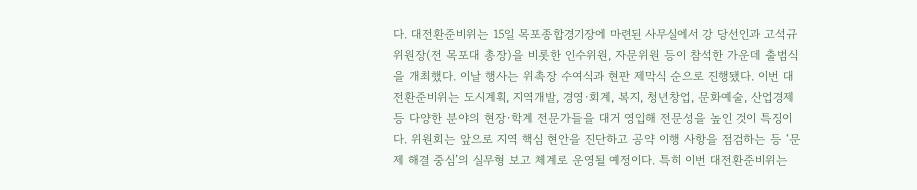다. 대전환준비위는 15일 목포종합경기장에 마련된 사무실에서 강 당선인과 고석규 위원장(전 목포대 총장)을 비롯한 인수위원, 자문위원 등이 참석한 가운데 출범식을 개최했다. 이날 행사는 위촉장 수여식과 현판 제막식 순으로 진행됐다. 이번 대전환준비위는 도시계획, 지역개발, 경영·회계, 복지, 청년창업, 문화예술, 산업경제 등 다양한 분야의 현장·학계 전문가들을 대거 영입해 전문성을 높인 것이 특징이다. 위원회는 앞으로 지역 핵심 현안을 진단하고 공약 이행 사항을 점검하는 등 ‘문제 해결 중심’의 실무형 보고 체계로 운영될 예정이다. 특히 이번 대전환준비위는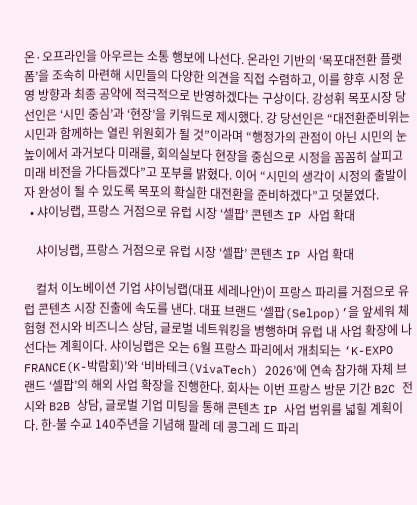온·오프라인을 아우르는 소통 행보에 나선다. 온라인 기반의 ‘목포대전환 플랫폼’을 조속히 마련해 시민들의 다양한 의견을 직접 수렴하고, 이를 향후 시정 운영 방향과 최종 공약에 적극적으로 반영하겠다는 구상이다. 강성휘 목포시장 당선인은 ‘시민 중심’과 ‘현장’을 키워드로 제시했다. 강 당선인은 “대전환준비위는 시민과 함께하는 열린 위원회가 될 것”이라며 “행정가의 관점이 아닌 시민의 눈높이에서 과거보다 미래를, 회의실보다 현장을 중심으로 시정을 꼼꼼히 살피고 미래 비전을 가다듬겠다”고 포부를 밝혔다. 이어 “시민의 생각이 시정의 출발이자 완성이 될 수 있도록 목포의 확실한 대전환을 준비하겠다”고 덧붙였다.
  • 샤이닝랩, 프랑스 거점으로 유럽 시장 ‘셀팝’ 콘텐츠 IP 사업 확대

    샤이닝랩, 프랑스 거점으로 유럽 시장 ‘셀팝’ 콘텐츠 IP 사업 확대

    컬처 이노베이션 기업 샤이닝랩(대표 세레나안)이 프랑스 파리를 거점으로 유럽 콘텐츠 시장 진출에 속도를 낸다. 대표 브랜드 ‘셀팝(Selpop)’을 앞세워 체험형 전시와 비즈니스 상담, 글로벌 네트워킹을 병행하며 유럽 내 사업 확장에 나선다는 계획이다. 샤이닝랩은 오는 6월 프랑스 파리에서 개최되는 ‘K-EXPO FRANCE(K-박람회)’와 ‘비바테크(VivaTech) 2026’에 연속 참가해 자체 브랜드 ‘셀팝’의 해외 사업 확장을 진행한다. 회사는 이번 프랑스 방문 기간 B2C 전시와 B2B 상담, 글로벌 기업 미팅을 통해 콘텐츠 IP 사업 범위를 넓힐 계획이다. 한-불 수교 140주년을 기념해 팔레 데 콩그레 드 파리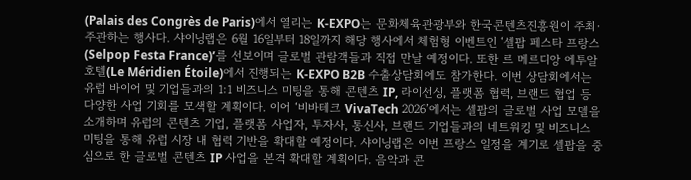(Palais des Congrès de Paris)에서 열리는 K-EXPO는 문화체육관광부와 한국콘텐츠진흥원이 주최·주관하는 행사다. 샤이닝랩은 6월 16일부터 18일까지 해당 행사에서 체험형 이벤트인 ‘셀팝 페스타 프랑스(Selpop Festa France)’를 선보이며 글로벌 관람객들과 직접 만날 예정이다. 또한 르 메르디앙 에투알 호텔(Le Méridien Étoile)에서 진행되는 K-EXPO B2B 수출상담회에도 참가한다. 이번 상담회에서는 유럽 바이어 및 기업들과의 1:1 비즈니스 미팅을 통해 콘텐츠 IP, 라이선싱, 플랫폼 협력, 브랜드 협업 등 다양한 사업 기회를 모색할 계획이다. 이어 ‘비바테크 VivaTech 2026’에서는 셀팝의 글로벌 사업 모델을 소개하며 유럽의 콘텐츠 기업, 플랫폼 사업자, 투자사, 통신사, 브랜드 기업들과의 네트워킹 및 비즈니스 미팅을 통해 유럽 시장 내 협력 기반을 확대할 예정이다. 샤이닝랩은 이번 프랑스 일정을 계기로 셀팝을 중심으로 한 글로벌 콘텐츠 IP 사업을 본격 확대할 계획이다. 음악과 콘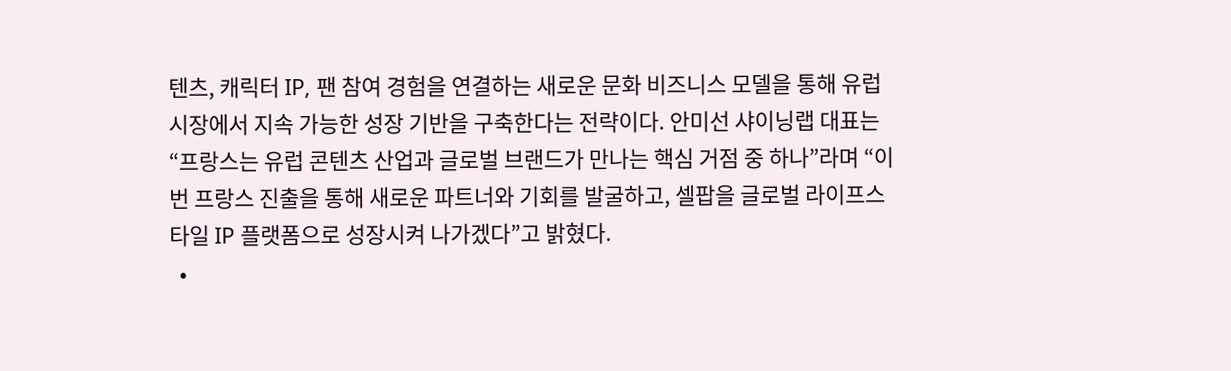텐츠, 캐릭터 IP, 팬 참여 경험을 연결하는 새로운 문화 비즈니스 모델을 통해 유럽 시장에서 지속 가능한 성장 기반을 구축한다는 전략이다. 안미선 샤이닝랩 대표는 “프랑스는 유럽 콘텐츠 산업과 글로벌 브랜드가 만나는 핵심 거점 중 하나”라며 “이번 프랑스 진출을 통해 새로운 파트너와 기회를 발굴하고, 셀팝을 글로벌 라이프스타일 IP 플랫폼으로 성장시켜 나가겠다”고 밝혔다.
  •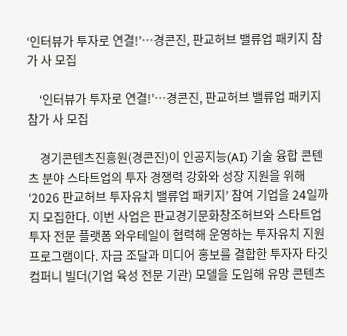‘인터뷰가 투자로 연결!’…경콘진, 판교허브 밸류업 패키지 참가 사 모집

    ‘인터뷰가 투자로 연결!’…경콘진, 판교허브 밸류업 패키지 참가 사 모집

    경기콘텐츠진흥원(경콘진)이 인공지능(AI) 기술 융합 콘텐츠 분야 스타트업의 투자 경쟁력 강화와 성장 지원을 위해 ‘2026 판교허브 투자유치 밸류업 패키지’ 참여 기업을 24일까지 모집한다. 이번 사업은 판교경기문화창조허브와 스타트업 투자 전문 플랫폼 와우테일이 협력해 운영하는 투자유치 지원 프로그램이다. 자금 조달과 미디어 홍보를 결합한 투자자 타깃 컴퍼니 빌더(기업 육성 전문 기관) 모델을 도입해 유망 콘텐츠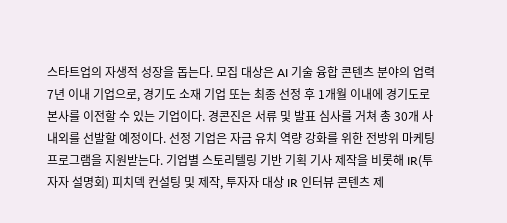스타트업의 자생적 성장을 돕는다. 모집 대상은 AI 기술 융합 콘텐츠 분야의 업력 7년 이내 기업으로, 경기도 소재 기업 또는 최종 선정 후 1개월 이내에 경기도로 본사를 이전할 수 있는 기업이다. 경콘진은 서류 및 발표 심사를 거쳐 총 30개 사 내외를 선발할 예정이다. 선정 기업은 자금 유치 역량 강화를 위한 전방위 마케팅 프로그램을 지원받는다. 기업별 스토리텔링 기반 기획 기사 제작을 비롯해 IR(투자자 설명회) 피치덱 컨설팅 및 제작, 투자자 대상 IR 인터뷰 콘텐츠 제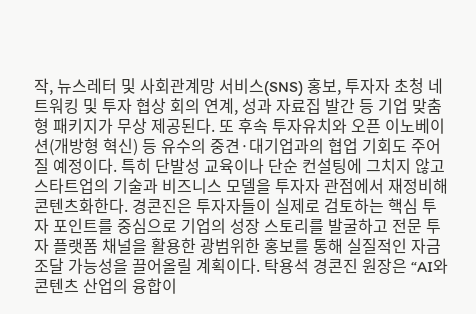작, 뉴스레터 및 사회관계망 서비스(SNS) 홍보, 투자자 초청 네트워킹 및 투자 협상 회의 연계, 성과 자료집 발간 등 기업 맞춤형 패키지가 무상 제공된다. 또 후속 투자유치와 오픈 이노베이션(개방형 혁신) 등 유수의 중견·대기업과의 협업 기회도 주어질 예정이다. 특히 단발성 교육이나 단순 컨설팅에 그치지 않고 스타트업의 기술과 비즈니스 모델을 투자자 관점에서 재정비해 콘텐츠화한다. 경콘진은 투자자들이 실제로 검토하는 핵심 투자 포인트를 중심으로 기업의 성장 스토리를 발굴하고 전문 투자 플랫폼 채널을 활용한 광범위한 홍보를 통해 실질적인 자금 조달 가능성을 끌어올릴 계획이다. 탁용석 경콘진 원장은 “AI와 콘텐츠 산업의 융합이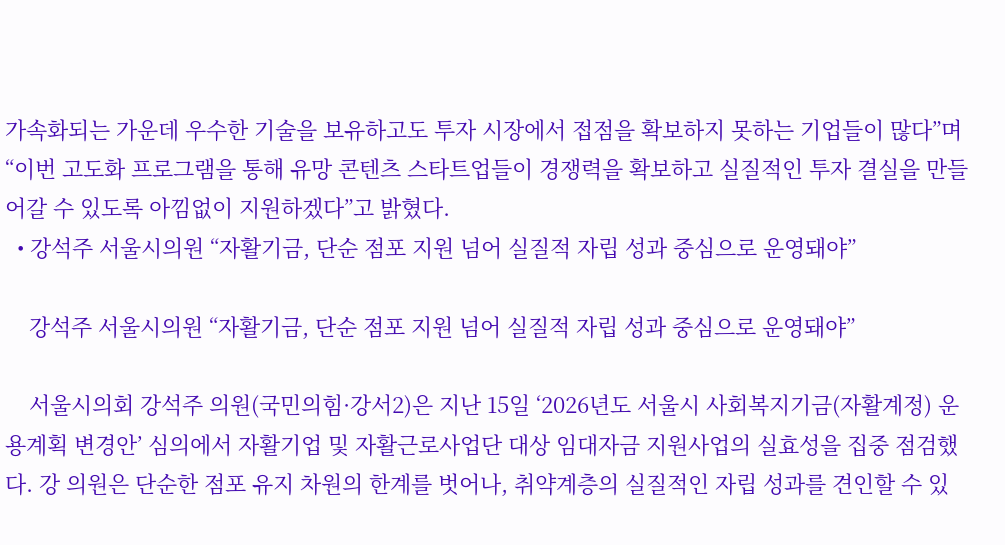가속화되는 가운데 우수한 기술을 보유하고도 투자 시장에서 접점을 확보하지 못하는 기업들이 많다”며 “이번 고도화 프로그램을 통해 유망 콘텐츠 스타트업들이 경쟁력을 확보하고 실질적인 투자 결실을 만들어갈 수 있도록 아낌없이 지원하겠다”고 밝혔다.
  • 강석주 서울시의원 “자활기금, 단순 점포 지원 넘어 실질적 자립 성과 중심으로 운영돼야”

    강석주 서울시의원 “자활기금, 단순 점포 지원 넘어 실질적 자립 성과 중심으로 운영돼야”

    서울시의회 강석주 의원(국민의힘·강서2)은 지난 15일 ‘2026년도 서울시 사회복지기금(자활계정) 운용계획 변경안’ 심의에서 자활기업 및 자활근로사업단 대상 임대자금 지원사업의 실효성을 집중 점검했다. 강 의원은 단순한 점포 유지 차원의 한계를 벗어나, 취약계층의 실질적인 자립 성과를 견인할 수 있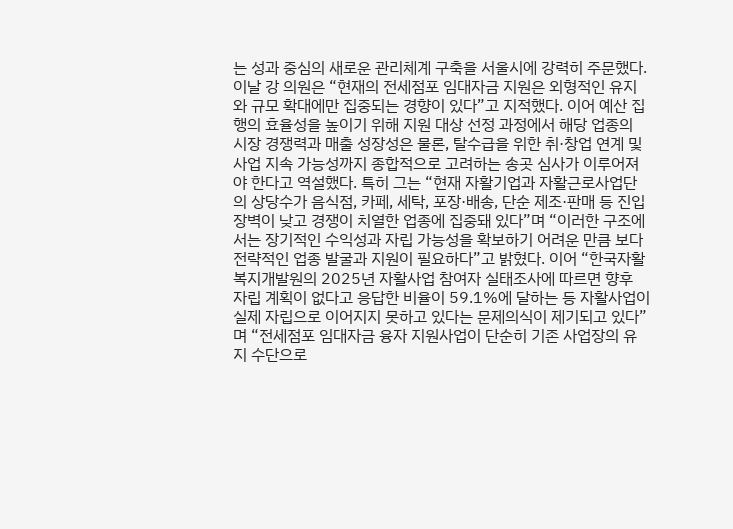는 성과 중심의 새로운 관리체계 구축을 서울시에 강력히 주문했다. 이날 강 의원은 “현재의 전세점포 임대자금 지원은 외형적인 유지와 규모 확대에만 집중되는 경향이 있다”고 지적했다. 이어 예산 집행의 효율성을 높이기 위해 지원 대상 선정 과정에서 해당 업종의 시장 경쟁력과 매출 성장성은 물론, 탈수급을 위한 취·창업 연계 및 사업 지속 가능성까지 종합적으로 고려하는 송곳 심사가 이루어져야 한다고 역설했다. 특히 그는 “현재 자활기업과 자활근로사업단의 상당수가 음식점, 카페, 세탁, 포장·배송, 단순 제조·판매 등 진입장벽이 낮고 경쟁이 치열한 업종에 집중돼 있다”며 “이러한 구조에서는 장기적인 수익성과 자립 가능성을 확보하기 어려운 만큼 보다 전략적인 업종 발굴과 지원이 필요하다”고 밝혔다. 이어 “한국자활복지개발원의 2025년 자활사업 참여자 실태조사에 따르면 향후 자립 계획이 없다고 응답한 비율이 59.1%에 달하는 등 자활사업이 실제 자립으로 이어지지 못하고 있다는 문제의식이 제기되고 있다”며 “전세점포 임대자금 융자 지원사업이 단순히 기존 사업장의 유지 수단으로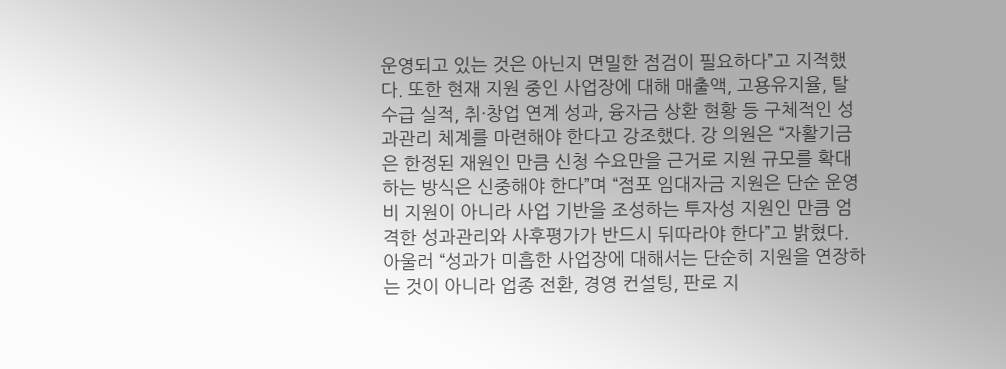운영되고 있는 것은 아닌지 면밀한 점검이 필요하다”고 지적했다. 또한 현재 지원 중인 사업장에 대해 매출액, 고용유지율, 탈수급 실적, 취·창업 연계 성과, 융자금 상환 현황 등 구체적인 성과관리 체계를 마련해야 한다고 강조했다. 강 의원은 “자활기금은 한정된 재원인 만큼 신청 수요만을 근거로 지원 규모를 확대하는 방식은 신중해야 한다”며 “점포 임대자금 지원은 단순 운영비 지원이 아니라 사업 기반을 조성하는 투자성 지원인 만큼 엄격한 성과관리와 사후평가가 반드시 뒤따라야 한다”고 밝혔다. 아울러 “성과가 미흡한 사업장에 대해서는 단순히 지원을 연장하는 것이 아니라 업종 전환, 경영 컨설팅, 판로 지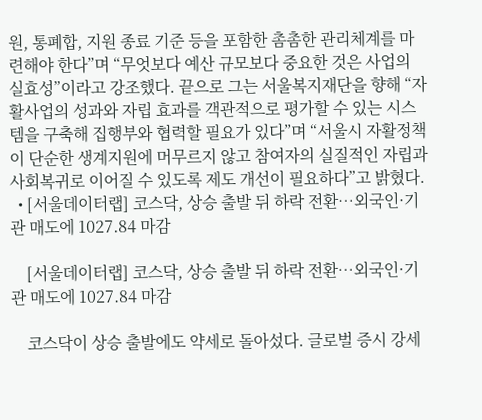원, 통폐합, 지원 종료 기준 등을 포함한 촘촘한 관리체계를 마련해야 한다”며 “무엇보다 예산 규모보다 중요한 것은 사업의 실효성”이라고 강조했다. 끝으로 그는 서울복지재단을 향해 “자활사업의 성과와 자립 효과를 객관적으로 평가할 수 있는 시스템을 구축해 집행부와 협력할 필요가 있다”며 “서울시 자활정책이 단순한 생계지원에 머무르지 않고 참여자의 실질적인 자립과 사회복귀로 이어질 수 있도록 제도 개선이 필요하다”고 밝혔다.
  • [서울데이터랩] 코스닥, 상승 출발 뒤 하락 전환…외국인·기관 매도에 1027.84 마감

    [서울데이터랩] 코스닥, 상승 출발 뒤 하락 전환…외국인·기관 매도에 1027.84 마감

    코스닥이 상승 출발에도 약세로 돌아섰다. 글로벌 증시 강세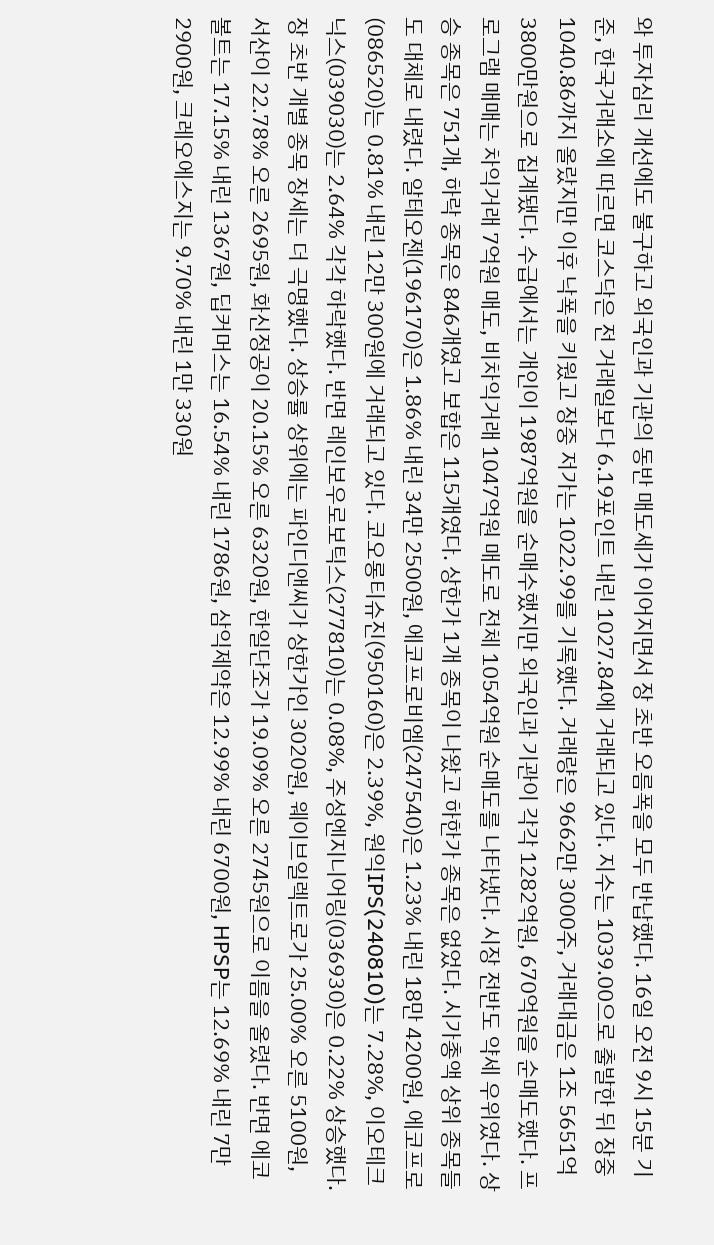와 투자심리 개선에도 불구하고 외국인과 기관의 동반 매도세가 이어지면서 장 초반 오름폭을 모두 반납했다. 16일 오전 9시 15분 기준, 한국거래소에 따르면 코스닥은 전 거래일보다 6.19포인트 내린 1027.84에 거래되고 있다. 지수는 1039.00으로 출발한 뒤 장중 1040.86까지 올랐지만 이후 낙폭을 키웠고 장중 저가는 1022.99를 기록했다. 거래량은 9662만 3000주, 거래대금은 1조 5651억 3800만원으로 집계됐다. 수급에서는 개인이 1987억원을 순매수했지만 외국인과 기관이 각각 1282억원, 670억원을 순매도했다. 프로그램 매매는 차익거래 7억원 매도, 비차익거래 1047억원 매도로 전체 1054억원 순매도를 나타냈다. 시장 전반도 약세 우위였다. 상승 종목은 751개, 하락 종목은 846개였고 보합은 115개였다. 상한가 1개 종목이 나왔고 하한가 종목은 없었다. 시가총액 상위 종목들도 대체로 내렸다. 알테오젠(196170)은 1.86% 내린 34만 2500원, 에코프로비엠(247540)은 1.23% 내린 18만 4200원, 에코프로(086520)는 0.81% 내린 12만 300원에 거래되고 있다. 코오롱티슈진(950160)은 2.39%, 원익IPS(240810)는 7.28%, 이오테크닉스(039030)는 2.64% 각각 하락했다. 반면 레인보우로보틱스(277810)는 0.08%, 주성엔지니어링(036930)은 0.22% 상승했다. 장 초반 개별 종목 장세는 더 극명했다. 상승률 상위에는 파인디앤씨가 상한가인 3020원, 웨이브일렉트로가 25.00% 오른 5100원, 서산이 22.78% 오른 2695원, 화신정공이 20.15% 오른 6320원, 한일단조가 19.09% 오른 2745원으로 이름을 올렸다. 반면 에코볼트는 17.15% 내린 1367원, 딥커머스는 16.54% 내린 1786원, 삼익제약은 12.99% 내린 6700원, HPSP는 12.69% 내린 7만 2900원, 크레오에스지는 9.70% 내린 1만 330원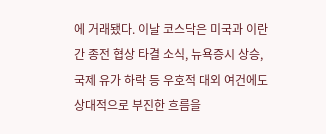에 거래됐다. 이날 코스닥은 미국과 이란 간 종전 협상 타결 소식, 뉴욕증시 상승, 국제 유가 하락 등 우호적 대외 여건에도 상대적으로 부진한 흐름을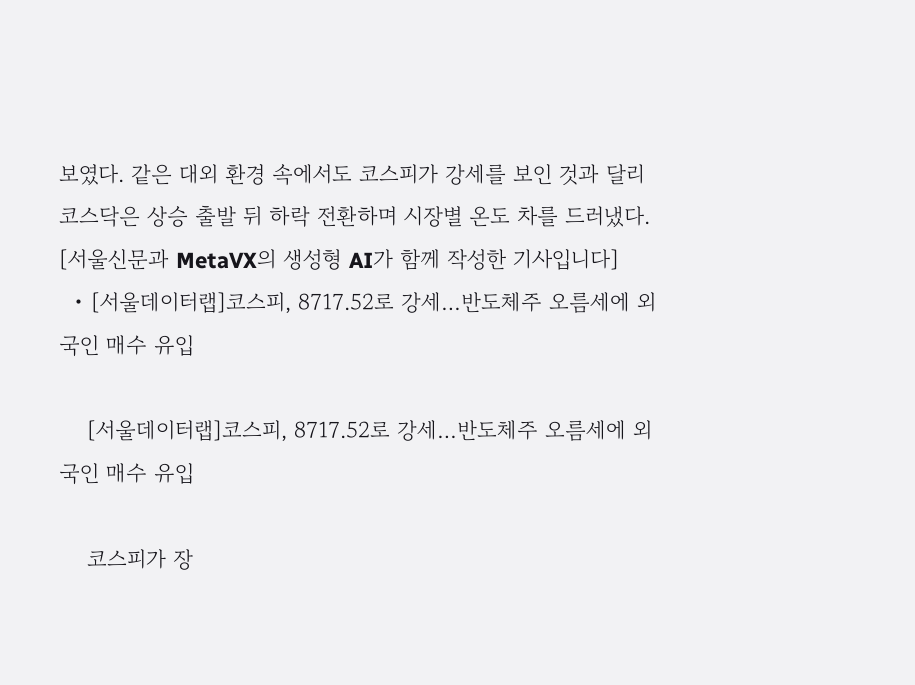보였다. 같은 대외 환경 속에서도 코스피가 강세를 보인 것과 달리 코스닥은 상승 출발 뒤 하락 전환하며 시장별 온도 차를 드러냈다. [서울신문과 MetaVX의 생성형 AI가 함께 작성한 기사입니다]
  • [서울데이터랩]코스피, 8717.52로 강세…반도체주 오름세에 외국인 매수 유입

    [서울데이터랩]코스피, 8717.52로 강세…반도체주 오름세에 외국인 매수 유입

    코스피가 장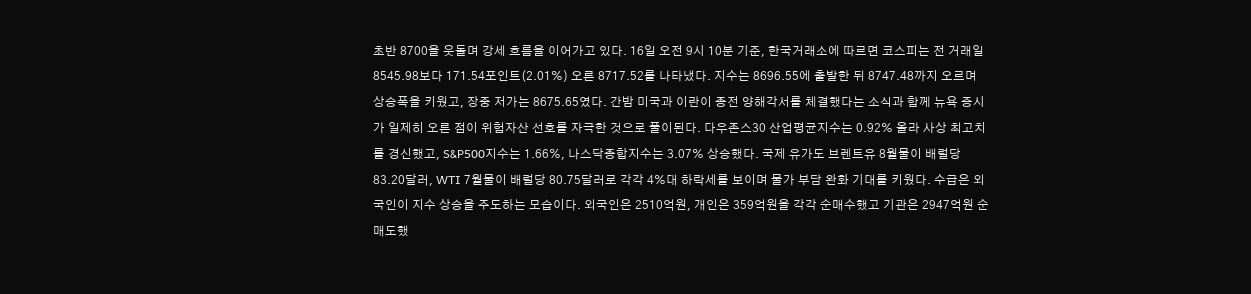초반 8700을 웃돌며 강세 흐름을 이어가고 있다. 16일 오전 9시 10분 기준, 한국거래소에 따르면 코스피는 전 거래일 8545.98보다 171.54포인트(2.01%) 오른 8717.52를 나타냈다. 지수는 8696.55에 출발한 뒤 8747.48까지 오르며 상승폭을 키웠고, 장중 저가는 8675.65였다. 간밤 미국과 이란이 종전 양해각서를 체결했다는 소식과 함께 뉴욕 증시가 일제히 오른 점이 위험자산 선호를 자극한 것으로 풀이된다. 다우존스30 산업평균지수는 0.92% 올라 사상 최고치를 경신했고, S&P500지수는 1.66%, 나스닥종합지수는 3.07% 상승했다. 국제 유가도 브렌트유 8월물이 배럴당 83.20달러, WTI 7월물이 배럴당 80.75달러로 각각 4%대 하락세를 보이며 물가 부담 완화 기대를 키웠다. 수급은 외국인이 지수 상승을 주도하는 모습이다. 외국인은 2510억원, 개인은 359억원을 각각 순매수했고 기관은 2947억원 순매도했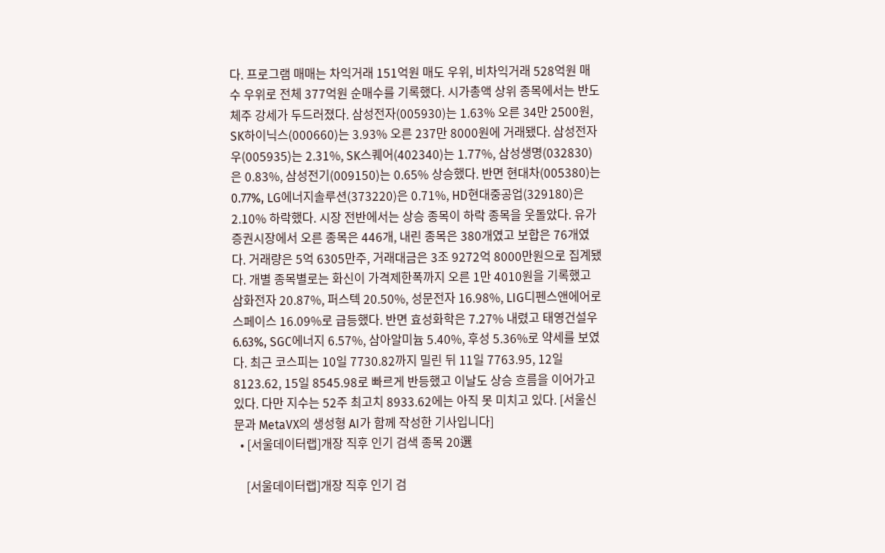다. 프로그램 매매는 차익거래 151억원 매도 우위, 비차익거래 528억원 매수 우위로 전체 377억원 순매수를 기록했다. 시가총액 상위 종목에서는 반도체주 강세가 두드러졌다. 삼성전자(005930)는 1.63% 오른 34만 2500원, SK하이닉스(000660)는 3.93% 오른 237만 8000원에 거래됐다. 삼성전자우(005935)는 2.31%, SK스퀘어(402340)는 1.77%, 삼성생명(032830)은 0.83%, 삼성전기(009150)는 0.65% 상승했다. 반면 현대차(005380)는 0.77%, LG에너지솔루션(373220)은 0.71%, HD현대중공업(329180)은 2.10% 하락했다. 시장 전반에서는 상승 종목이 하락 종목을 웃돌았다. 유가증권시장에서 오른 종목은 446개, 내린 종목은 380개였고 보합은 76개였다. 거래량은 5억 6305만주, 거래대금은 3조 9272억 8000만원으로 집계됐다. 개별 종목별로는 화신이 가격제한폭까지 오른 1만 4010원을 기록했고 삼화전자 20.87%, 퍼스텍 20.50%, 성문전자 16.98%, LIG디펜스앤에어로스페이스 16.09%로 급등했다. 반면 효성화학은 7.27% 내렸고 태영건설우 6.63%, SGC에너지 6.57%, 삼아알미늄 5.40%, 후성 5.36%로 약세를 보였다. 최근 코스피는 10일 7730.82까지 밀린 뒤 11일 7763.95, 12일 8123.62, 15일 8545.98로 빠르게 반등했고 이날도 상승 흐름을 이어가고 있다. 다만 지수는 52주 최고치 8933.62에는 아직 못 미치고 있다. [서울신문과 MetaVX의 생성형 AI가 함께 작성한 기사입니다]
  • [서울데이터랩]개장 직후 인기 검색 종목 20選

    [서울데이터랩]개장 직후 인기 검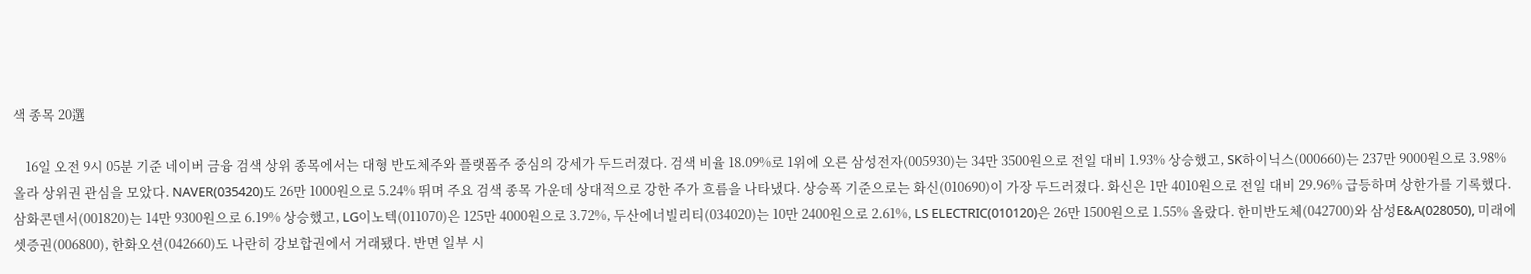색 종목 20選

    16일 오전 9시 05분 기준 네이버 금융 검색 상위 종목에서는 대형 반도체주와 플랫폼주 중심의 강세가 두드러졌다. 검색 비율 18.09%로 1위에 오른 삼성전자(005930)는 34만 3500원으로 전일 대비 1.93% 상승했고, SK하이닉스(000660)는 237만 9000원으로 3.98% 올라 상위권 관심을 모았다. NAVER(035420)도 26만 1000원으로 5.24% 뛰며 주요 검색 종목 가운데 상대적으로 강한 주가 흐름을 나타냈다. 상승폭 기준으로는 화신(010690)이 가장 두드러졌다. 화신은 1만 4010원으로 전일 대비 29.96% 급등하며 상한가를 기록했다. 삼화콘덴서(001820)는 14만 9300원으로 6.19% 상승했고, LG이노텍(011070)은 125만 4000원으로 3.72%, 두산에너빌리티(034020)는 10만 2400원으로 2.61%, LS ELECTRIC(010120)은 26만 1500원으로 1.55% 올랐다. 한미반도체(042700)와 삼성E&A(028050), 미래에셋증권(006800), 한화오션(042660)도 나란히 강보합권에서 거래됐다. 반면 일부 시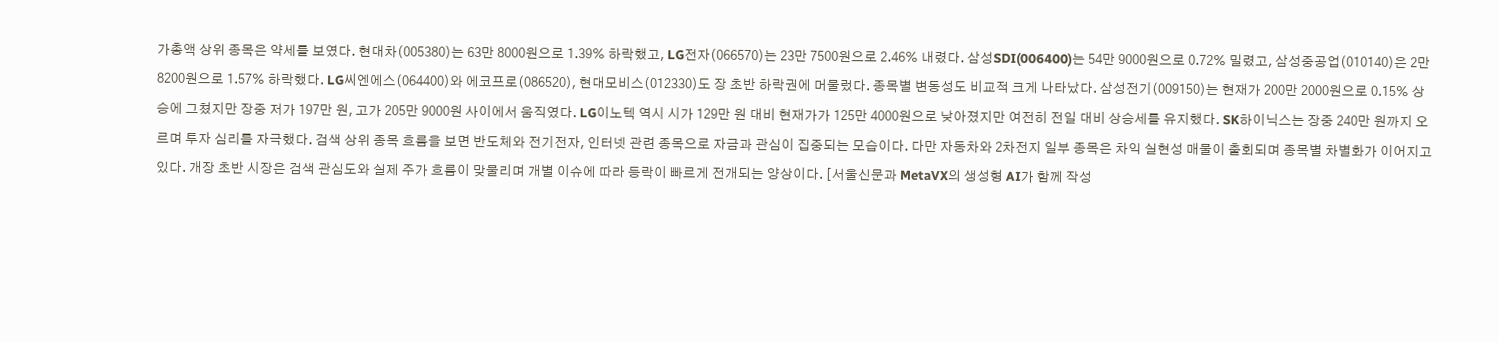가총액 상위 종목은 약세를 보였다. 현대차(005380)는 63만 8000원으로 1.39% 하락했고, LG전자(066570)는 23만 7500원으로 2.46% 내렸다. 삼성SDI(006400)는 54만 9000원으로 0.72% 밀렸고, 삼성중공업(010140)은 2만 8200원으로 1.57% 하락했다. LG씨엔에스(064400)와 에코프로(086520), 현대모비스(012330)도 장 초반 하락권에 머물렀다. 종목별 변동성도 비교적 크게 나타났다. 삼성전기(009150)는 현재가 200만 2000원으로 0.15% 상승에 그쳤지만 장중 저가 197만 원, 고가 205만 9000원 사이에서 움직였다. LG이노텍 역시 시가 129만 원 대비 현재가가 125만 4000원으로 낮아졌지만 여전히 전일 대비 상승세를 유지했다. SK하이닉스는 장중 240만 원까지 오르며 투자 심리를 자극했다. 검색 상위 종목 흐름을 보면 반도체와 전기전자, 인터넷 관련 종목으로 자금과 관심이 집중되는 모습이다. 다만 자동차와 2차전지 일부 종목은 차익 실현성 매물이 출회되며 종목별 차별화가 이어지고 있다. 개장 초반 시장은 검색 관심도와 실제 주가 흐름이 맞물리며 개별 이슈에 따라 등락이 빠르게 전개되는 양상이다. [서울신문과 MetaVX의 생성형 AI가 함께 작성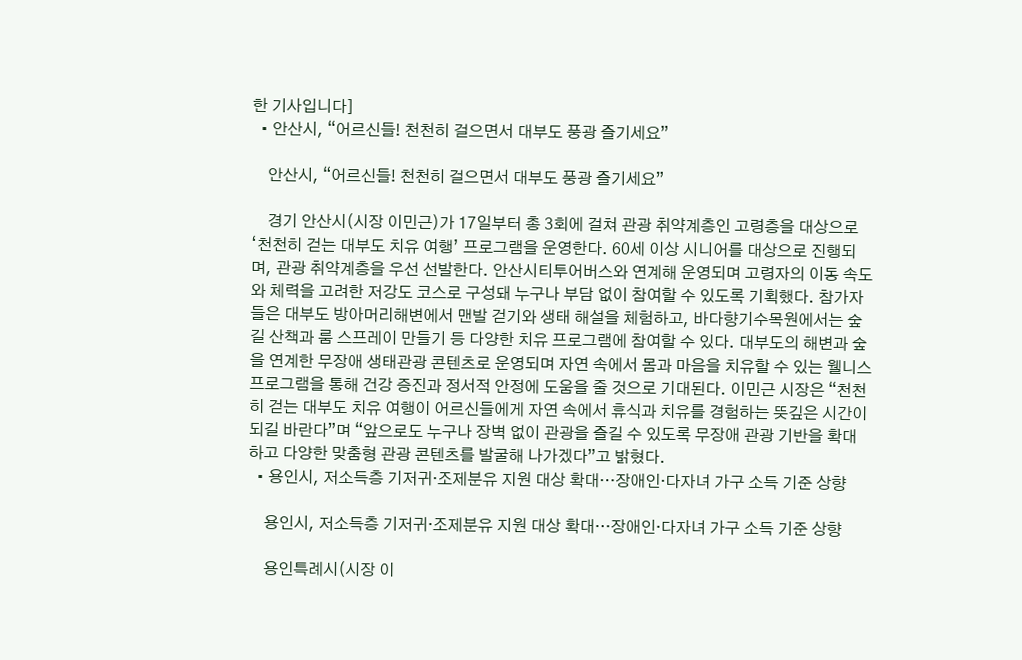한 기사입니다]
  • 안산시, “어르신들! 천천히 걸으면서 대부도 풍광 즐기세요”

    안산시, “어르신들! 천천히 걸으면서 대부도 풍광 즐기세요”

    경기 안산시(시장 이민근)가 17일부터 총 3회에 걸쳐 관광 취약계층인 고령층을 대상으로 ‘천천히 걷는 대부도 치유 여행’ 프로그램을 운영한다. 60세 이상 시니어를 대상으로 진행되며, 관광 취약계층을 우선 선발한다. 안산시티투어버스와 연계해 운영되며 고령자의 이동 속도와 체력을 고려한 저강도 코스로 구성돼 누구나 부담 없이 참여할 수 있도록 기획했다. 참가자들은 대부도 방아머리해변에서 맨발 걷기와 생태 해설을 체험하고, 바다향기수목원에서는 숲길 산책과 룸 스프레이 만들기 등 다양한 치유 프로그램에 참여할 수 있다. 대부도의 해변과 숲을 연계한 무장애 생태관광 콘텐츠로 운영되며 자연 속에서 몸과 마음을 치유할 수 있는 웰니스 프로그램을 통해 건강 증진과 정서적 안정에 도움을 줄 것으로 기대된다. 이민근 시장은 “천천히 걷는 대부도 치유 여행이 어르신들에게 자연 속에서 휴식과 치유를 경험하는 뜻깊은 시간이 되길 바란다”며 “앞으로도 누구나 장벽 없이 관광을 즐길 수 있도록 무장애 관광 기반을 확대하고 다양한 맞춤형 관광 콘텐츠를 발굴해 나가겠다”고 밝혔다.
  • 용인시, 저소득층 기저귀·조제분유 지원 대상 확대…장애인·다자녀 가구 소득 기준 상향

    용인시, 저소득층 기저귀·조제분유 지원 대상 확대…장애인·다자녀 가구 소득 기준 상향

    용인특례시(시장 이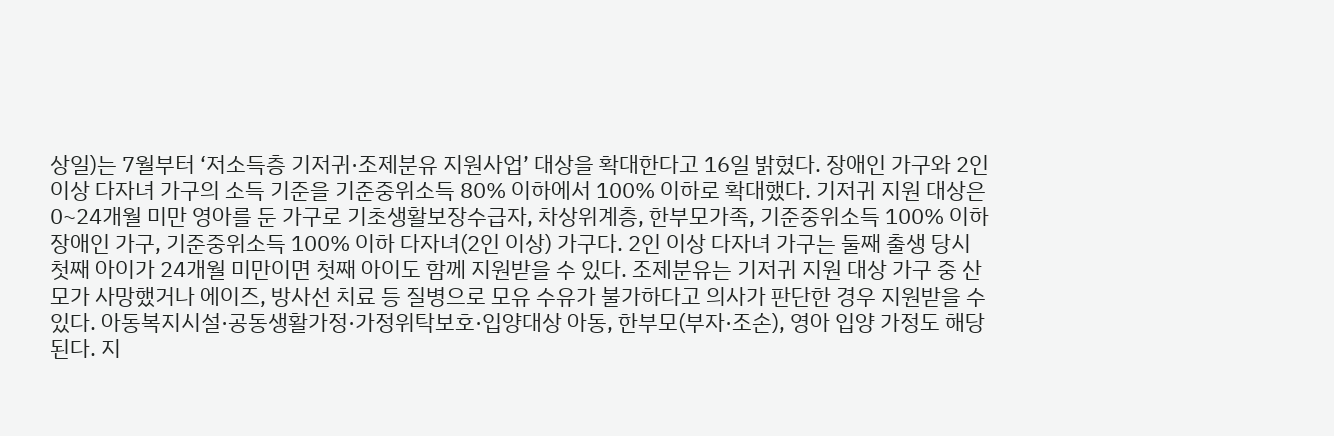상일)는 7월부터 ‘저소득층 기저귀·조제분유 지원사업’ 대상을 확대한다고 16일 밝혔다. 장애인 가구와 2인 이상 다자녀 가구의 소득 기준을 기준중위소득 80% 이하에서 100% 이하로 확대했다. 기저귀 지원 대상은 0~24개월 미만 영아를 둔 가구로 기초생활보장수급자, 차상위계층, 한부모가족, 기준중위소득 100% 이하 장애인 가구, 기준중위소득 100% 이하 다자녀(2인 이상) 가구다. 2인 이상 다자녀 가구는 둘째 출생 당시 첫째 아이가 24개월 미만이면 첫째 아이도 함께 지원받을 수 있다. 조제분유는 기저귀 지원 대상 가구 중 산모가 사망했거나 에이즈, 방사선 치료 등 질병으로 모유 수유가 불가하다고 의사가 판단한 경우 지원받을 수 있다. 아동복지시설·공동생활가정·가정위탁보호·입양대상 아동, 한부모(부자·조손), 영아 입양 가정도 해당된다. 지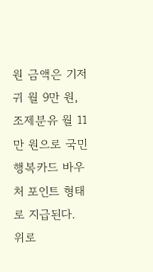원 금액은 기저귀 월 9만 원, 조제분유 월 11만 원으로 국민행복카드 바우처 포인트 형태로 지급된다.
위로